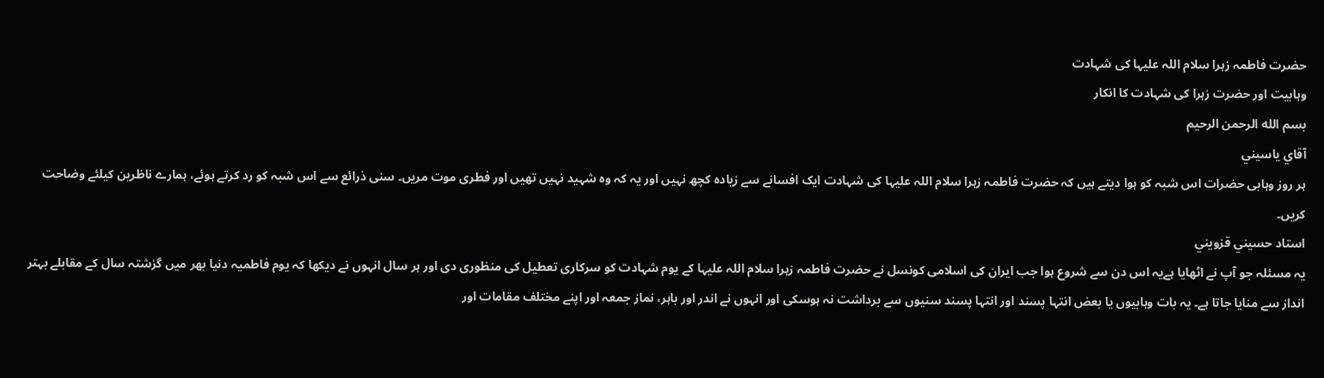حضرت فاطمہ زہرا سلام اللہ علیہا کی شہادت
وہابیت اور حضرت زہرا کی شہادت کا انکار
بسم الله الرحمن الرحيم
آقاي ياسيني
ہر روز وہابی حضرات اس شبہ کو ہوا دیتے ہیں کہ حضرت فاطمہ زہرا سلام اللہ علیہا کی شہادت ایک افسانے سے زیادہ کچھ نہیں اور یہ کہ وہ شہید نہیں تھیں اور فطری موت مریں۔ سنی ذرائع سے اس شبہ کو رد کرتے ہوئے، ہمارے ناظرین کیلئے وضاحت کریں۔
استاد حسيني قزويني
یہ مسئلہ جو آپ نے اٹھایا ہےیہ اس دن سے شروع ہوا جب ایران کی اسلامی کونسل نے حضرت فاطمہ زہرا سلام اللہ علیہا کے یوم شہادت کو سرکاری تعطیل کی منظوری دی اور ہر سال انہوں نے دیکھا کہ یوم فاطمیہ دنیا بھر میں گزشتہ سال کے مقابلے بہتر انداز سے منایا جاتا ہے۔ یہ بات وہابیوں یا بعض انتہا پسند اور انتہا پسند سنیوں سے برداشت نہ ہوسکی اور انہوں نے اندر اور باہر، نماز جمعہ اور اپنے مختلف مقامات اور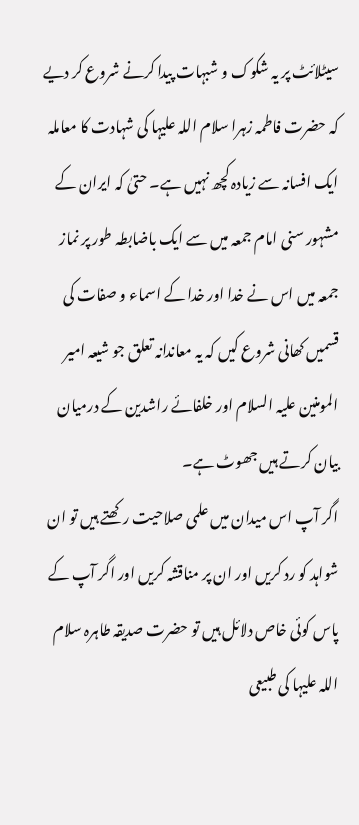سیٹلائٹ پر یہ شکوک و شبہات پیدا کرنے شروع کر دیے کہ حضرت فاطمہ زہرا سلام اللہ علیہا کی شہادت کا معاملہ ایک افسانہ سے زیادہ کچھ نہیں ہے۔ حتیٰ کہ ایران کے مشہور سنی امام جمعہ میں سے ایک باضابطہ طور پر نماز جمعہ میں اس نے خدا اور خدا کے اسماء و صفات کی قسمیں کھانی شروع کیں کہ یہ معاندانہ تعلق جو شیعہ امیر المومنین علیہ السلام اور خلفائے راشدین کے درمیان بیان کرتے ہیں جھوٹ ہے۔
اگر آپ اس میدان میں علمی صلاحیت رکھتے ہیں تو ان شواہد کو رد کریں اور ان پر مناقشہ کریں اور اگر آپ کے پاس کوئی خاص دلائل ہیں تو حضرت صدیقہ طاہرہ سلام اللہ علیہا کی طبیعی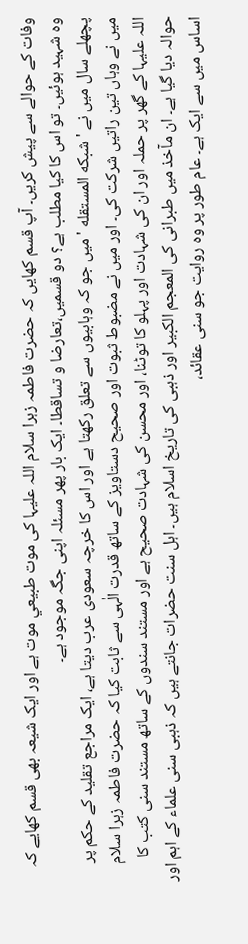وفات کے حوالے سے پیش کریں۔ آپ قسم کھایں کہ حضرت فاطمہ زہرا سلام اللہ علیہا کی موت طبيعي موت ہے اور ایک شیعہ بھی قسم کھایے کہ وہ شہید ہوئیں۔ تو اس کا کیا مطلب ہے؟ دو قسمیں،تعارضا و تساقطا۔ ایک بار پھر مسئلہ اپنی جگہ موجود ہے۔
پچھلے سال میں نے ' شبكه المستقله ' میں جو کہ وہابیوں سے تعلق رکھتا ہے اور اس کا خرچہ سعودی عرب دیتا ہے، ایک مراجع تقلید کے حکم پر میں نے وہاں تین راتیں شرکت کی۔ اور میں نے مضبوط ثبوت اور صحیح دستاویز کے ساتھ قدرت الٰہی سے ثابت کیا کہ حضرت فاطمہ زہرا سلام اللہ علیہا کے گھر پر حملہ اور ان کی شہادت اور پہلو کا توٹنا، اور محسن کی شہادت صحیح ہے اور مستند سندوں کے ساتھ مستند سنی کتب کا حوالہ دیا گیا ہے۔ ان مآخذ میں طبرانی کی المعجم الکبیر اور ذہبی کی تاریخ اسلام ہیں۔ اہل سنت حضرات جانتے ہیں کہ ذہبی سنی علماء کے اہم اور اساس میں سے ایک ہے۔ عام طور پر وہ روایت جو سنی عقائد،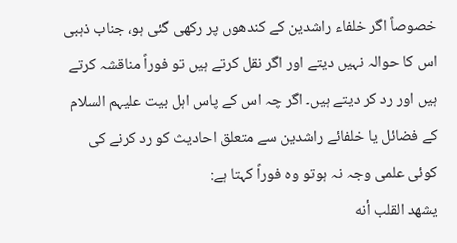خصوصاً اگر خلفاء راشدين کے کندھوں پر رکھی گئی ہو، جناب ذہبی اس کا حوالہ نہیں دیتے اور اگر نقل کرتے ہیں تو فوراً مناقشہ کرتے ہیں اور رد کر دیتے ہیں۔ اگر چہ اس کے پاس اہل بیت علیہم السلام کے فضائل یا خلفائے راشدین سے متعلق احادیث کو رد کرنے کی کوئی علمی وجہ نہ ہوتو وہ فوراً کہتا ہے:
يشهد القلب أنه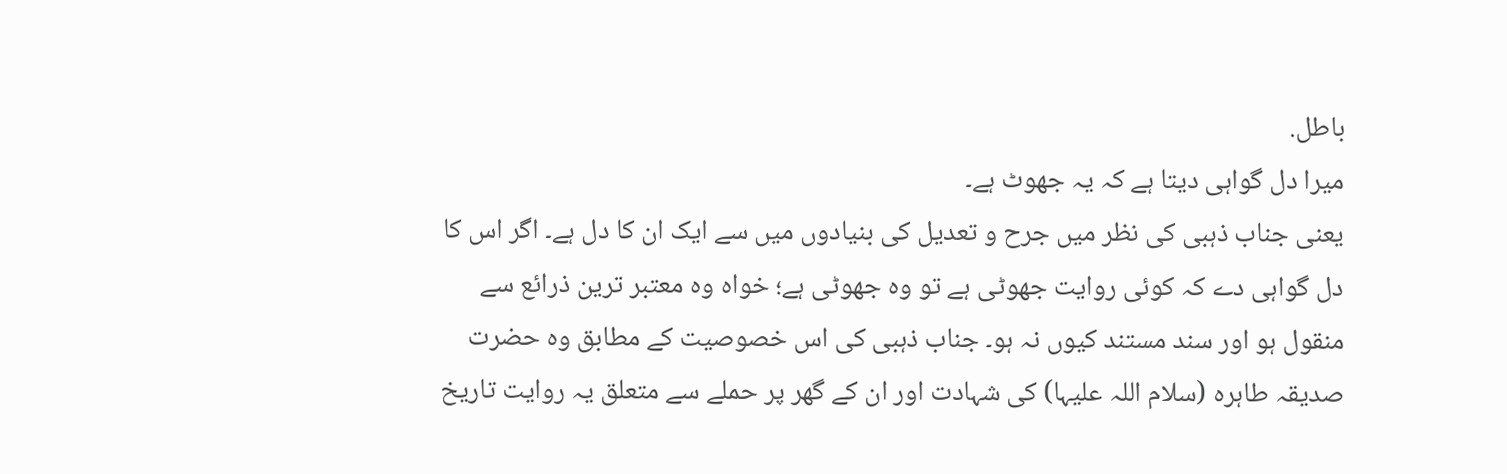باطل.
میرا دل گواہی دیتا ہے کہ یہ جھوٹ ہے۔
یعنی جناب ذہبی کی نظر میں جرح و تعديل کی بنیادوں میں سے ایک ان کا دل ہے۔ اگر اس کا دل گواہی دے کہ کوئی روایت جھوٹی ہے تو وہ جھوٹی ہے؛ خواہ وہ معتبر ترین ذرائع سے منقول ہو اور سند مستند کیوں نہ ہو۔ جناب ذہبی کی اس خصوصیت کے مطابق وہ حضرت صدیقہ طاہرہ (سلام اللہ علیہا) کی شہادت اور ان کے گھر پر حملے سے متعلق یہ روایت تاریخ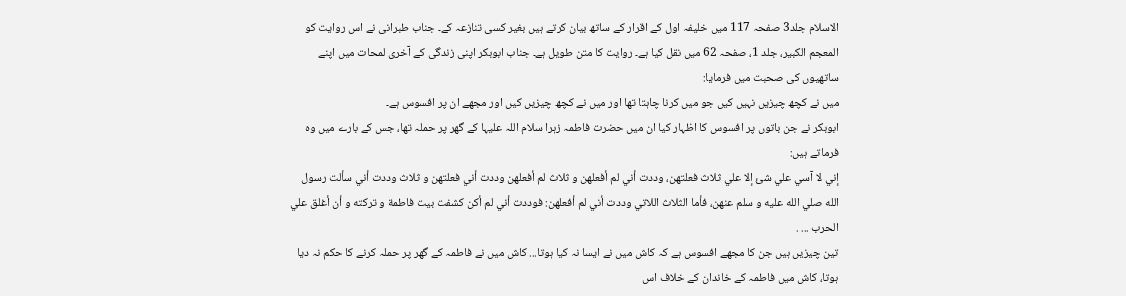الاسلام جلد3 صفحہ 117 میں خلیفہ اول کے اقرار کے ساتھ بیان کرتے ہیں بغیر کسی تنازعہ کے۔ جناب طبرانی نے اس روایت کو المعجم الکبیر، جلد 1، صفحہ 62 میں نقل کیا ہے۔ روایت کا متن طویل ہے۔ جناب ابوبکر اپنی زندگی کے آخری لمحات میں اپنے ساتھیوں کی صحبت میں فرمایا:
میں نے کچھ چیزیں نہیں کیں جو میں کرنا چاہتا تھا اور میں نے کچھ چیزیں کیں اور مجھے ان پر افسوس ہے۔
ابوبکر نے جن باتوں پر افسوس کا اظہار کیا ان میں حضرت فاطمہ زہرا سلام اللہ علیہا کے گھر پر حملہ تھا، جس کے بارے میں وہ فرماتے ہیں:
إني لا آسي علي شئ إلا علي ثلاث فعلتهن، وددت أني لم أفعلهن و ثلاث لم أفعلهن وددت أني فعلتهن و ثلاث وددت أني سألت رسول الله صلي الله عليه و سلم عنهن، فأما الثلاث اللاتي وددت أني لم أفعلهن: فوددت أني لم أكن كشفت بيت فاطمة و تركته و أن أغلق علي الحرب ... .
تین چیزیں ہیں جن کا مجھے افسوس ہے کہ کاش میں نے ایسا نہ کیا ہوتا... کاش میں نے فاطمہ کے گھر پر حملہ کرنے کا حکم نہ دیا ہوتا، کاش میں فاطمہ کے خاندان کے خلاف اس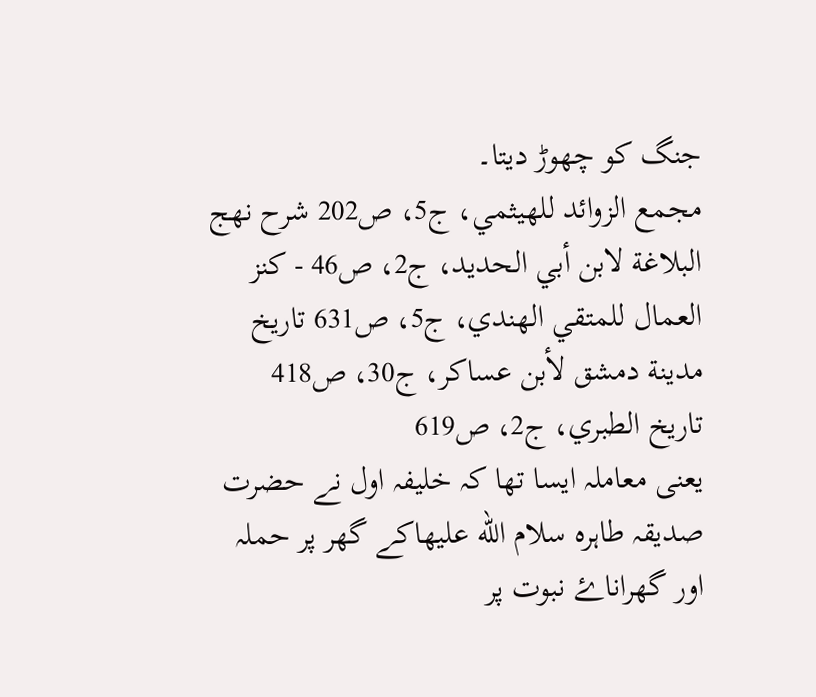جنگ کو چھوڑ دیتا۔
مجمع الزوائد للهيثمي، ج5، ص202 شرح نهج البلاغة لابن أبي الحديد، ج2، ص46 - كنز العمال للمتقي الهندي، ج5، ص631 تاريخ مدينة دمشق لأبن عساكر، ج30، ص418 تاريخ الطبري، ج2، ص619
یعنی معاملہ ایسا تھا کہ خلیفہ اول نے حضرت صدیقہ طاہرہ سلام الله عليهاکے گھر پر حملہ اور گھراناۓ نبوت پر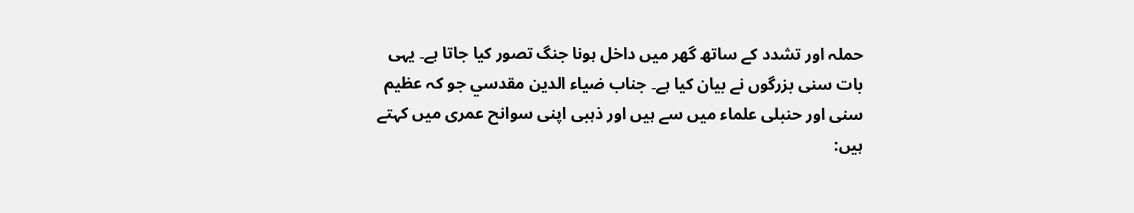حملہ اور تشدد کے ساتھ گھر میں داخل ہونا جنگ تصور کیا جاتا ہے۔ یہی بات سنی بزرگوں نے بیان کیا ہے۔ جناب ضیاء الدین مقدسي جو کہ عظیم سنی اور حنبلی علماء میں سے ہیں اور ذہبی اپنی سوانح عمری میں کہتے ہیں: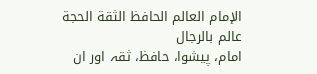الإمام العالم الحافظ الثقة الحجة عالم بالرجال
امام، پیشوا، حافظ، ثقہ اور ان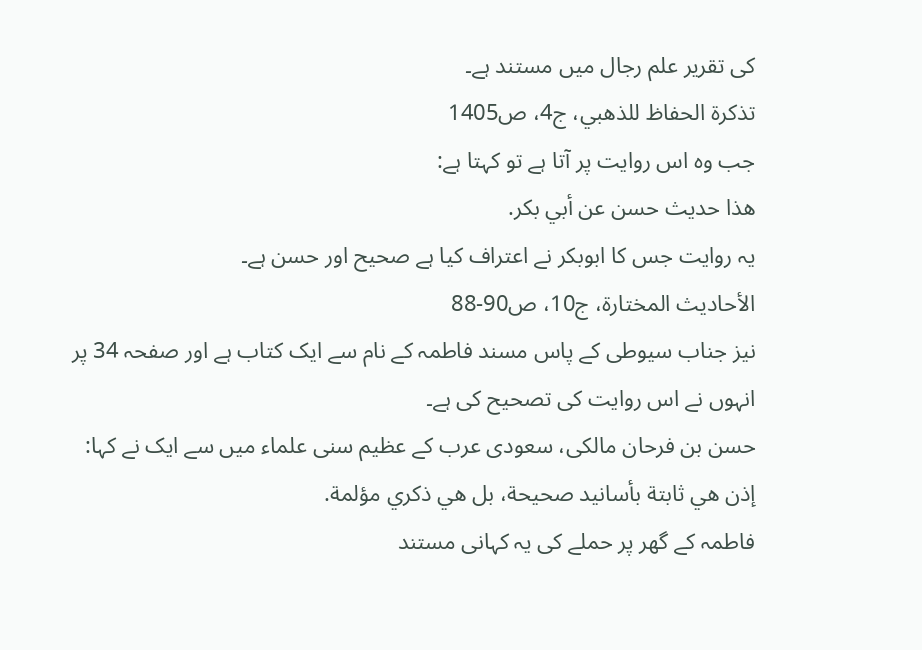کی تقریر علم رجال میں مستند ہے۔
تذكرة الحفاظ للذهبي، ج4، ص1405
جب وہ اس روایت پر آتا ہے تو کہتا ہے:
هذا حديث حسن عن أبي بكر.
یہ روایت جس کا ابوبکر نے اعتراف کیا ہے صحیح اور حسن ہے۔
الأحاديث المختارة، ج10، ص90-88
نیز جناب سیوطی کے پاس مسند فاطمہ کے نام سے ایک کتاب ہے اور صفحہ 34 پر انہوں نے اس روایت کی تصحیح کی ہے۔
حسن بن فرحان مالکی، سعودی عرب کے عظیم سنی علماء میں سے ایک نے کہا:
إذن هي ثابتة بأسانيد صحيحة، بل هي ذكري مؤلمة.
فاطمہ کے گھر پر حملے کی یہ کہانی مستند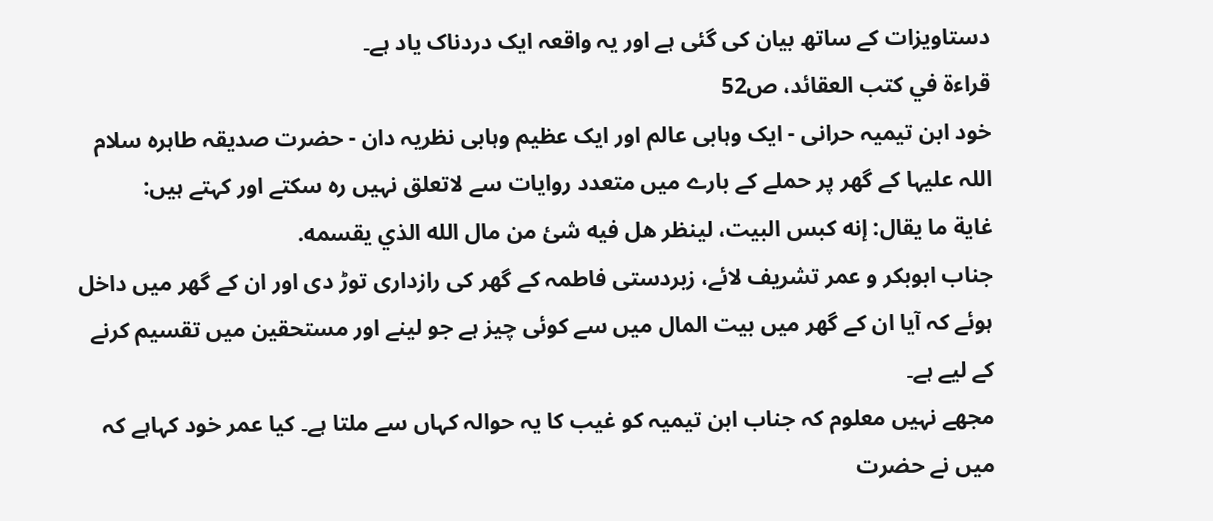دستاویزات کے ساتھ بیان کی گئی ہے اور یہ واقعہ ایک دردناک یاد ہے۔
قراءة في كتب العقائد، ص52
خود ابن تیمیہ حرانی - ایک وہابی عالم اور ایک عظیم وہابی نظریہ دان - حضرت صدیقہ طاہرہ سلام اللہ علیہا کے گھر پر حملے کے بارے میں متعدد روایات سے لاتعلق نہیں رہ سکتے اور کہتے ہیں:
غاية ما يقال: إنه كبس البيت، لينظر هل فيه شئ من مال الله الذي يقسمه.
جناب ابوبکر و عمر تشریف لائے، زبردستی فاطمہ کے گھر کی رازداری توڑ دی اور ان کے گھر میں داخل ہوئے کہ آیا ان کے گھر میں بيت المال میں سے کوئی چیز ہے جو لینے اور مستحقین میں تقسیم کرنے کے لیے ہے۔
مجھے نہیں معلوم کہ جناب ابن تیمیہ کو غیب کا یہ حوالہ کہاں سے ملتا ہے۔ کیا عمر خود کہاہے کہ میں نے حضرت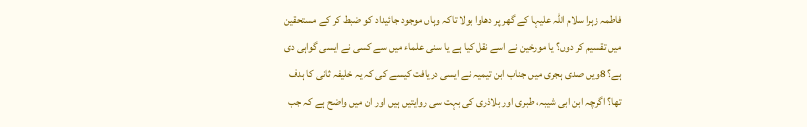فاطمہ زہرا سلام اللہ علیہا کے گھر پر دھاوا بولا تاکہ وہاں موجود جائیداد کو ضبط کر کے مستحقین میں تقسیم کر دوں؟ یا مورخین نے اسے نقل کیا ہے یا سنی علماء میں سے کسی نے ایسی گواہی دی ہے؟ 8ویں صدی ہجری میں جناب ابن تیمیہ نے ایسی دریافت کیسے کی کہ یہ خلیفہ ثانی کا ہدف تھا؟ اگرچہ ابن ابی شیبہ، طبری اور بلاذری کی بہت سی روایتیں ہیں اور ان میں واضح ہے کہ جب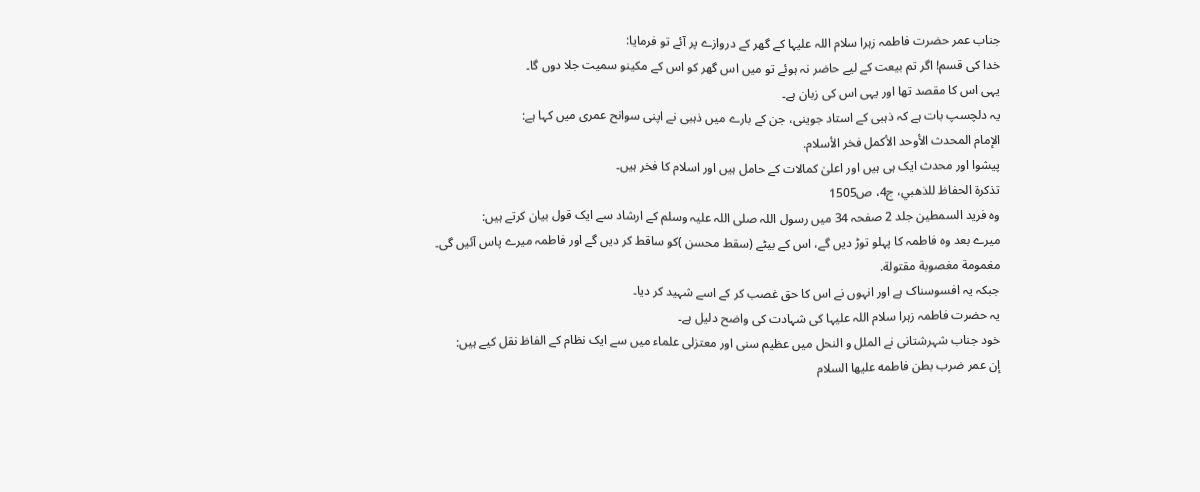جناب عمر حضرت فاطمہ زہرا سلام اللہ علیہا کے گھر کے دروازے پر آئے تو فرمایا:
خدا کی قسم! اگر تم بيعت کے لیے حاضر نہ ہوئے تو میں اس گھر کو اس کے مکینو سمیت جلا دوں گا۔
یہی اس کا مقصد تھا اور یہی اس کی زبان ہے۔
یہ دلچسپ بات ہے کہ ذہبی کے استاد جوینی، جن کے بارے میں ذہبی نے اپنی سوانح عمری میں کہا ہے:
الإمام المحدث الأوحد الأكمل فخر الأسلام.
پيشوا اور محدث ایک ہی ہیں اور اعلیٰ کمالات کے حامل ہیں اور اسلام کا فخر ہیں۔
تذكرة الحفاظ للذهبي، ج4، ص1505
وہ فرید السمطین جلد 2 صفحہ 34 میں رسول اللہ صلی اللہ علیہ وسلم کے ارشاد سے ایک قول بیان کرتے ہیں:
میرے بعد وہ فاطمہ کا پہلو توڑ دیں گے، اس کے بیٹے (سقط محسن )کو ساقط کر دیں گے اور فاطمہ میرے پاس آئیں گی۔
مغمومة مغصوبة مقتولة.
جبکہ یہ افسوسناک ہے اور انہوں نے اس کا حق غصب کر کے اسے شہید کر دیا۔
یہ حضرت فاطمہ زہرا سلام اللہ علیہا کی شہادت کی واضح دلیل ہے۔
خود جناب شہرشتانی نے الملل و النحل میں عظیم سنی اور معتزلی علماء میں سے ایک نظام کے الفاظ نقل کیے ہیں:
إن عمر ضرب بطن فاطمه عليها السلام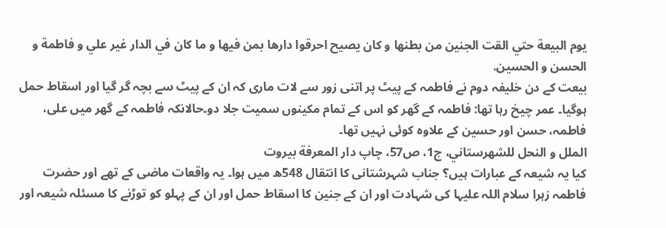يوم البيعة حتي القت الجنين من بطنها و كان يصيح احرقوا دارها بمن فيها و ما كان في الدار غير علي و فاطمة و الحسن و الحسين.
بیعت کے دن خلیفہ دوم نے فاطمہ کے پیٹ پر اتنی زور سے لات ماری کہ ان کے پیٹ سے بچہ گر گیا اور اسقاط حمل ہوگیا۔ عمر چیخ رہا تھا: فاطمہ کے گھر کو اس کے تمام مکینوں سمیت جلا دو۔حالانکہ فاطمہ کے گھر میں علی، فاطمہ، حسن اور حسین کے علاوہ کوئی نہیں تھا۔
الملل و النحل للشهرستاني، ج1، ص57، چاپ دار المعرفة بيروت
کیا یہ شیعہ کے عبارات ہیں؟ جناب شہرشتانی کا انتقال 548ھ میں ہوا۔ یہ واقعات ماضی کے تھے اور حضرت فاطمہ زہرا سلام اللہ علیہا کی شہادت اور ان کے جنین کا اسقاط حمل اور ان کے پہلو کو توڑنے کا مسئلہ شیعہ اور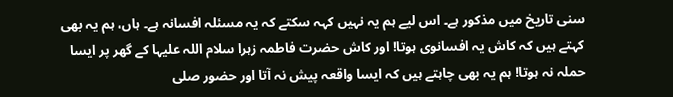سنی تاریخ میں مذکور ہے۔ اس لیے ہم یہ نہیں کہہ سکتے کہ یہ مسئلہ افسانہ ہے۔ ہاں، ہم یہ بھی کہتے ہیں کہ کاش یہ افسانوی ہوتا! اور کاش حضرت فاطمہ زہرا سلام اللہ علیہا کے گھر پر ایسا حملہ نہ ہوتا! ہم یہ بھی چاہتے ہیں کہ ایسا واقعہ پیش نہ آتا اور حضور صلی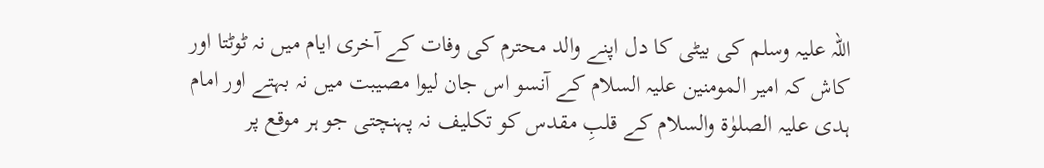اللہ علیہ وسلم کی بیٹی کا دل اپنے والد محترم کی وفات کے آخری ایام میں نہ ٹوٹتا اور کاش کہ امیر المومنین علیہ السلام کے آنسو اس جان لیوا مصيبت میں نہ بہتے اور امام ہدی علیہ الصلوٰۃ والسلام کے قلبِ مقدس کو تکلیف نہ پہنچتی جو ہر موقع پر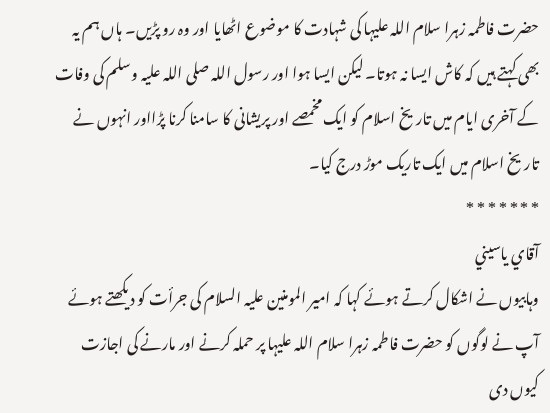حضرت فاطمہ زہرا سلام اللہ علیہا کی شہادت کا موضوع اٹھایا اور وہ رو پڑیں۔ ہاں ہم یہ بھی کہتے ہیں کہ کاش ایسا نہ ہوتا۔ لیکن ایسا ہوا اور رسول اللہ صلی اللہ علیہ وسلم کی وفات کے آخری ایام میں تاریخ اسلام کو ایک مخمصے اور پریشانی کا سامنا کرنا پڑااور انہوں نے تاریخ اسلام میں ایک تاریک موڑ درج کیا۔
* * * * * * *
آقاي ياسيني
وہابیوں نے اشکال کرتے ہوئے کہا کہ امیر المومنین علیہ السلام کی جرأت کو دیکھتے ہوئے آپ نے لوگوں کو حضرت فاطمہ زہرا سلام اللہ علیہا پر حملہ کرنے اور مارنے کی اجازت کیوں دی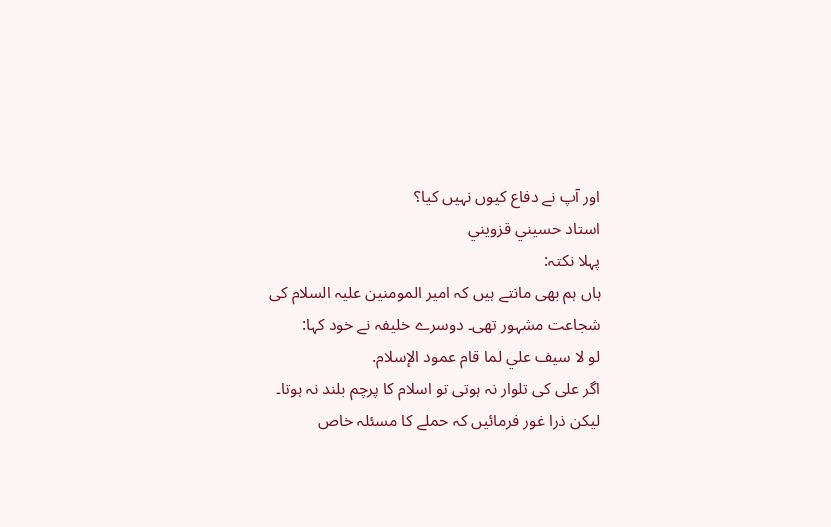اور آپ نے دفاع کیوں نہیں کیا؟
استاد حسيني قزويني
پہلا نكتہ:
ہاں ہم بھی مانتے ہیں کہ امیر المومنین علیہ السلام کی شجاعت مشہور تھی۔ دوسرے خلیفہ نے خود کہا:
لو لا سيف علي لما قام عمود الإسلام.
اگر علی کی تلوار نہ ہوتی تو اسلام کا پرچم بلند نہ ہوتا۔
لیکن ذرا غور فرمائیں کہ حملے کا مسئلہ خاص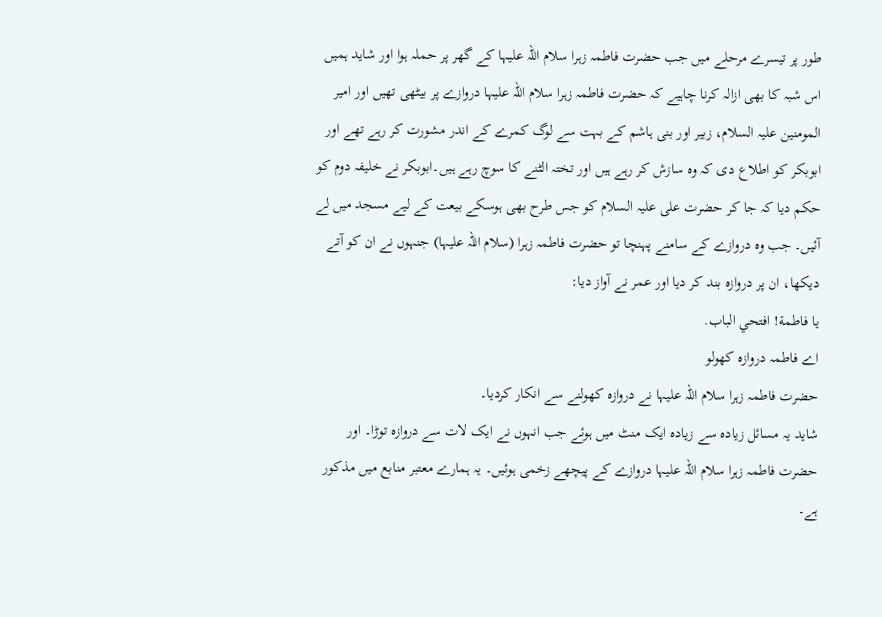طور پر تیسرے مرحلے میں جب حضرت فاطمہ زہرا سلام اللہ علیہا کے گھر پر حملہ ہوا اور شاید ہمیں اس شبہ کا بھی ازالہ کرنا چاہیے کہ حضرت فاطمہ زہرا سلام اللہ علیہا دروازے پر بیٹھی تھیں اور امیر المومنین علیہ السلام، زبیر اور بنی ہاشم کے بہت سے لوگ کمرے کے اندر مشورت کر رہے تھے اور ابوبکر کو اطلاع دی کہ وہ سازش کر رہے ہیں اور تختہ الٹنے کا سوچ رہے ہیں۔ابوبکر نے خلیفہ دوم کو حکم دیا کہ جا کر حضرت علی علیہ السلام کو جس طرح بھی ہوسکے بیعت کے لیے مسجد میں لے آئیں۔ جب وہ دروازے کے سامنے پہنچا تو حضرت فاطمہ زہرا (سلام اللہ علیہا) جنہوں نے ان کو آتے دیکھا، ان پر دروازہ بند کر دیا اور عمر نے آواز دیا:
يا فاطمة! افتحي الباب.
اے فاطمہ دروازہ کھولو
حضرت فاطمہ زہرا سلام اللہ علیہا نے دروازہ کھولنے سے انکار کردیا۔
شاید یہ مسائل زیادہ سے زیادہ ایک منٹ میں ہوئے جب انہوں نے ایک لات سے دروازہ توڑا۔ اور حضرت فاطمہ زہرا سلام اللہ علیہا دروازے کے پیچھے زخمی ہوئیں۔ یہ ہمارے معتبر منابع میں مذکور ہے۔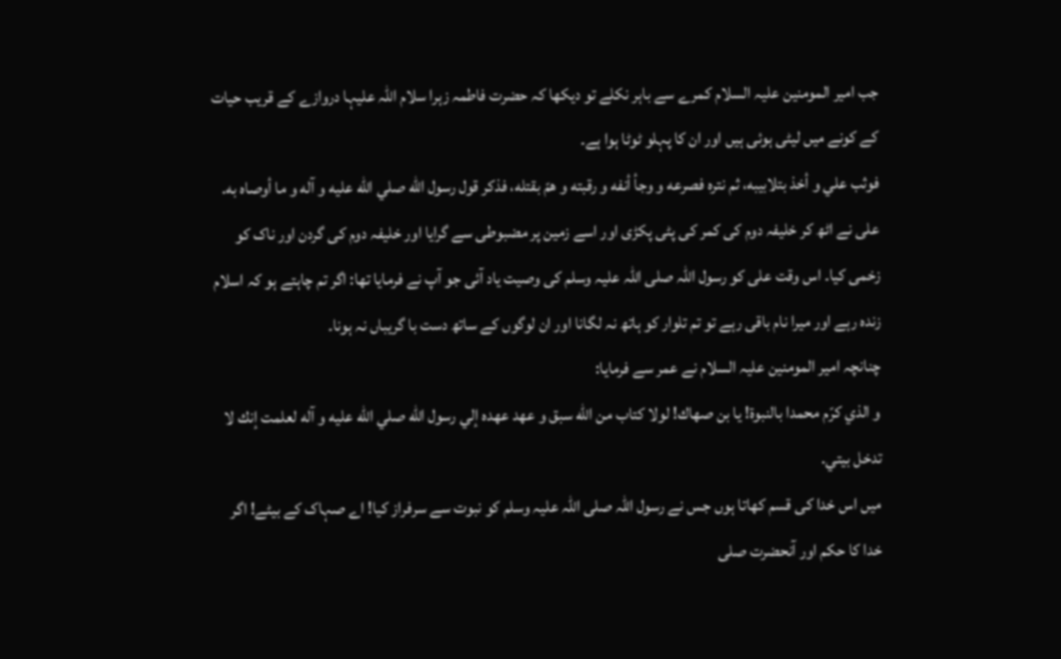جب امیر المومنین علیہ السلام کمرے سے باہر نکلے تو دیکھا کہ حضرت فاطمہ زہرا سلام اللہ علیہا دروازے کے قریب حیات کے کونے میں لیٹی ہوئی ہیں اور ان کا پہلو ٹوٹا ہوا ہے۔
فوثب علي و أخذ بتلابيبه، ثم نتره فصرعه و وجأ أنفه و رقبته و همّ بقتله، فذكر قول رسول الله صلي الله عليه و آله و ما أوصاه به.
علی نے اٹھ کر خلیفہ دوم کی كمر کی پٹی پکڑی اور اسے زمین پر مضبوطی سے گرایا اور خلیفہ دوم کی گردن اور ناک کو زخمی کیا۔ اس وقت علی کو رسول اللہ صلی اللہ علیہ وسلم کی وصیت یاد آئی جو آپ نے فرمایا تھا: اگر تم چاہتے ہو کہ اسلام زندہ رہے اور میرا نام باقی رہے تو تم تلوار کو ہاتھ نہ لگانا اور ان لوگوں کے ساتھ دست با گریباں نہ ہونا۔
چنانچہ امیر المومنین علیہ السلام نے عمر سے فرمایا:
و الذي كرّم محمدا بالنبوة! يا بن صهاك! لولا كتاب من الله سبق و عهد عهده إلي رسول الله صلي الله عليه و آله لعلمت إنك لا تدخل بيتي.
میں اس خدا کی قسم کھاتا ہوں جس نے رسول اللہ صلی اللہ علیہ وسلم کو نبوت سے سرفراز کیا! اے صہاک کے بیٹے! اگر خدا کا حکم اور آنحضرت صلی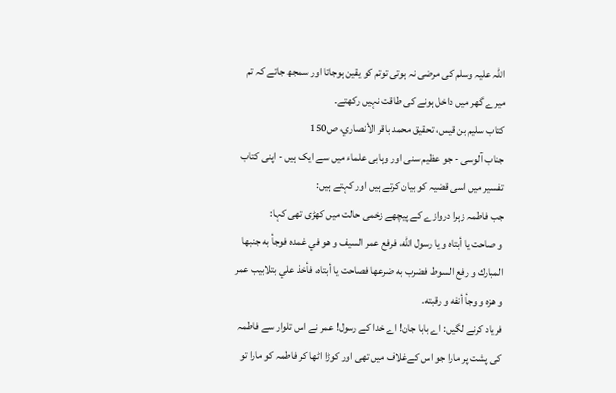اللہ علیہ وسلم کی مرضی نہ ہوتی توتم کو یقین ہوجاتا اور سمجھ جاتے کہ تم میرے گھر میں داخل ہونے کی طاقت نہیں رکھتے۔
كتاب سليم بن قيس، تحقيق محمد باقر الأنصاري، ص150
جناب آلوسی - جو عظیم سنی اور وہابی علماء میں سے ایک ہیں - اپنی کتاب تفسیر میں اسی قضيہ کو بیان کرتے ہیں اور کہتے ہیں:
جب فاطمہ زہرا دروازے کے پیچھے زخمی حالت میں کھڑی تھی کہا:
و صاحت يا أبتاه و يا رسول الله، فرفع عمر السيف و هو في غمده فوجأ به جنبها المبارك و رفع السوط فضرب به ضرعها فصاحت يا أبتاه، فأخذ علي بتلابيب عمر و هزه و وجأ أنفه و رقبته.
فرياد کرنے لگیں: اے بابا جان! اے خدا کے رسول! عمر نے اس تلوار سے فاطمہ کی پشت پر مارا جو اس کےغلاف میں تھی اور کوڑا اٹھا کر فاطمہ کو مارا تو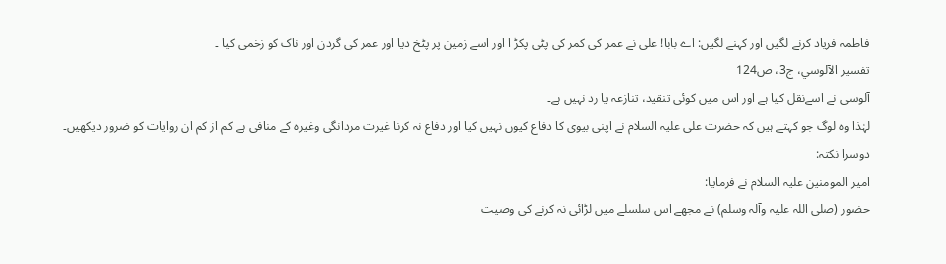فاطمہ فرياد کرنے لگیں اور کہنے لگیں: اے بابا! علی نے عمر کی كمر کی پٹی پکڑ ا اور اسے زمین پر پٹخ دیا اور عمر کی گردن اور ناک کو زخمی کیا ۔
تفسير الآلوسي، ج3، ص124
آلوسی نے اسےنقل کیا ہے اور اس میں کوئی تنقید، تنازعہ یا رد نہیں ہے۔
لہٰذا وہ لوگ جو کہتے ہیں کہ حضرت علی علیہ السلام نے اپنی بیوی کا دفاع کیوں نہیں کیا اور دفاع نہ کرنا غيرت مردانگی وغیرہ کے منافی ہے کم از کم ان روایات کو ضرور دیکھیں۔
دوسرا نکتہ:
امیر المومنین علیہ السلام نے فرمایا:
حضور (صلی اللہ علیہ وآلہ وسلم) نے مجھے اس سلسلے میں لڑائی نہ کرنے کی وصيت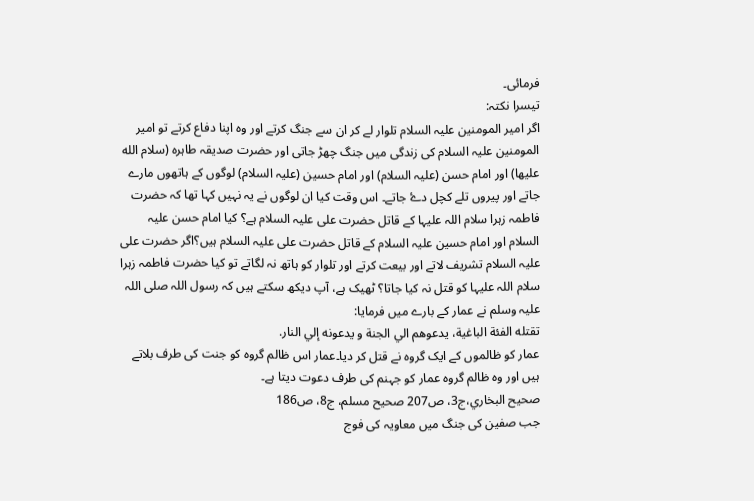فرمائی۔
تیسرا نکتہ:
اگر امیر المومنین علیہ السلام تلوار لے کر ان سے جنگ کرتے اور وہ اپنا دفاع کرتے تو امیر المومنین علیہ السلام کی زندگی میں جنگ چھڑ جاتی اور حضرت صدیقہ طاہرہ (سلام الله عليها) اور امام حسن (علیہ السلام) اور امام حسین (علیہ السلام) لوگوں کے ہاتھوں مارے جاتے اور پیروں تلے کچل دۓ جاتے۔ اس وقت کیا ان لوگوں نے یہ نہیں کہا تھا کہ حضرت فاطمہ زہرا سلام اللہ علیہا کے قاتل حضرت علی علیہ السلام ہے؟ کیا امام حسن علیہ السلام اور امام حسین علیہ السلام کے قاتل حضرت علی علیہ السلام ہیں؟اگر حضرت علی علیہ السلام تشریف لاتے اور بیعت کرتے اور تلوار کو ہاتھ نہ لگاتے تو کیا حضرت فاطمہ زہرا سلام اللہ علیہا کو قتل نہ کیا جاتا؟ ٹھیک ہے، آپ دیکھ سکتے ہیں کہ رسول اللہ صلی اللہ علیہ وسلم نے عمار کے بارے میں فرمایا:
تقتله الفئة الباغية، يدعوهم الي الجنة و يدعونه إلي النار.
عمار کو ظالموں کے ایک گروہ نے قتل کر دیا۔عمار اس ظالم گروہ کو جنت کی طرف بلاتے ہیں اور وہ ظالم گروہ عمار کو جہنم کی طرف دعوت دیتا ہے۔
صحيح البخاري،ج3، ص207 صحيح مسلم، ج8، ص186
جب صفین کی جنگ میں معاویہ کی فوج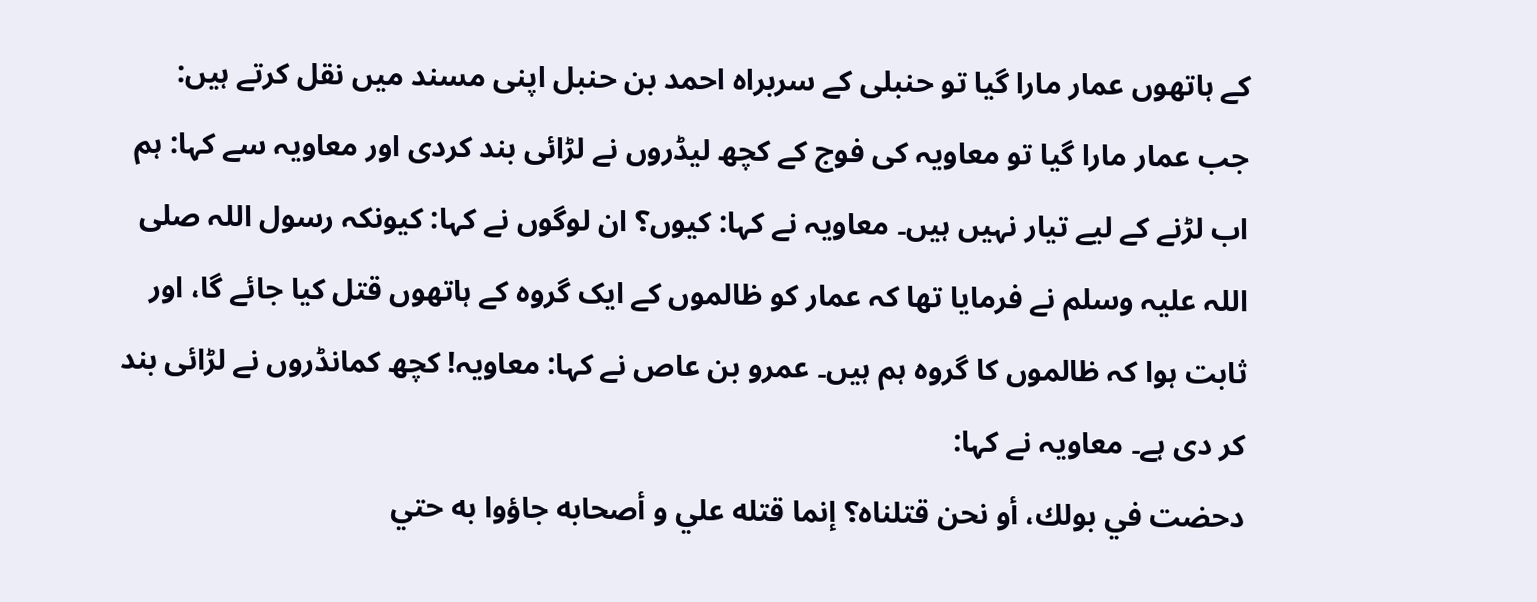کے ہاتھوں عمار مارا گیا تو حنبلی کے سربراہ احمد بن حنبل اپنی مسند میں نقل کرتے ہیں:
جب عمار مارا گیا تو معاویہ کی فوج کے کچھ لیڈروں نے لڑائی بند کردی اور معاویہ سے کہا: ہم اب لڑنے کے لیے تیار نہیں ہیں۔ معاویہ نے کہا: کیوں؟ ان لوگوں نے کہا: کیونکہ رسول اللہ صلی اللہ علیہ وسلم نے فرمایا تھا کہ عمار کو ظالموں کے ایک گروہ کے ہاتھوں قتل کیا جائے گا، اور ثابت ہوا کہ ظالموں کا گروہ ہم ہیں۔ عمرو بن عاص نے کہا: معاویہ! کچھ کمانڈروں نے لڑائی بند کر دی ہے۔ معاویہ نے کہا:
دحضت في بولك، أو نحن قتلناه؟ إنما قتله علي و أصحابه جاؤوا به حتي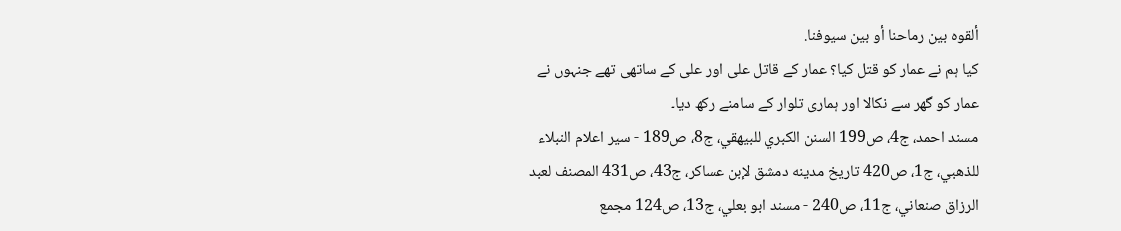ألقوه بين رماحنا أو بين سيوفنا.
کیا ہم نے عمار کو قتل کیا؟ عمار کے قاتل علی اور علی کے ساتھی تھے جنہوں نے عمار کو گھر سے نکالا اور ہماری تلوار کے سامنے رکھ دیا۔
مسند احمد، ج4، ص199 السنن الكبري للبيهقي، ج8، ص189 - سير اعلام النبلاء للذهبي، ج1، ص420 تاريخ مدينه دمشق لإبن عساكر، ج43، ص431 المصنف لعبد الرزاق صنعاني، ج11، ص240 - مسند ابو بعلي، ج13، ص124 مجمع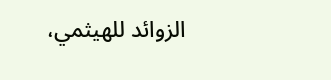الزوائد للهيثمي،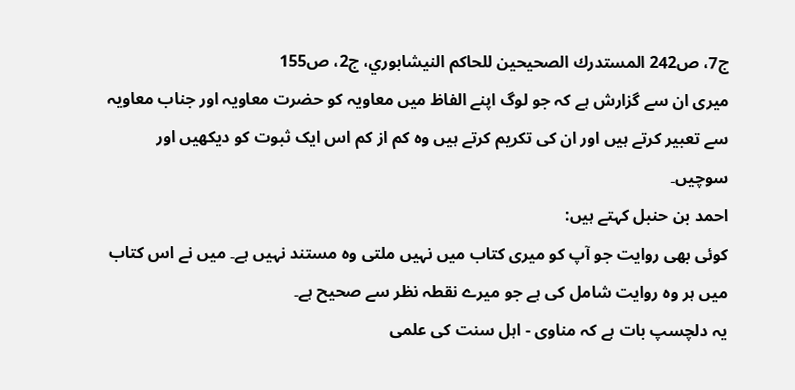ج7، ص242 المستدرك الصحيحين للحاكم النيشابوري، ج2، ص155
میری ان سے گزارش ہے کہ جو لوگ اپنے الفاظ میں معاویہ کو حضرت معاویہ اور جناب معاویہ سے تعبیر کرتے ہیں اور ان کی تکریم کرتے ہیں وہ کم از کم اس ایک ثبوت کو دیکھیں اور سوچیں۔
احمد بن حنبل کہتے ہیں:
کوئی بھی روایت جو آپ کو میری کتاب میں نہیں ملتی وہ مستند نہیں ہے۔ میں نے اس کتاب میں ہر وہ روایت شامل کی ہے جو میرے نقطہ نظر سے صحیح ہے۔
یہ دلچسپ بات ہے کہ مناوی - اہل سنت کی علمی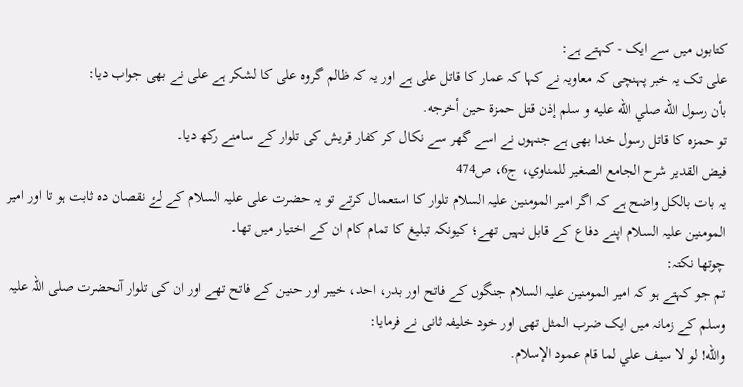کتابوں میں سے ایک - کہتے ہے:
علی تک یہ خبر پہنچی کہ معاویہ نے کہا کہ عمار کا قاتل علی ہے اور یہ کہ ظالم گروہ علی کا لشکر ہے علی نے بھی جواب دیا:
بأن رسول الله صلي الله عليه و سلم إذن قتل حمزة حين أخرجه.
تو حمزہ کا قاتل رسول خدا بھی ہے جنہوں نے اسے گھر سے نکال کر کفار قریش کی تلوار کے سامنے رکھ دیا۔
فيض القدير شرح الجامع الصغير للمناوي، ج6، ص474
یہ بات بالکل واضح ہے کہ اگر امیر المومنین علیہ السلام تلوار کا استعمال کرتے تو یہ حضرت علی علیہ السلام کے لۓ نقصان دہ ثابت ہو تا اور امیر المومنین علیہ السلام اپنے دفاع کے قابل نہیں تھے؛ کیونکہ تبليغ کا تمام کام ان کے اختیار میں تھا۔
چوتھا نکتہ:
تم جو کہتے ہو کہ امیر المومنین علیہ السلام جنگوں کے فاتح اور بدر، احد، خیبر اور حنین کے فاتح تھے اور ان کی تلوار آنحضرت صلی اللہ علیہ وسلم کے زمانہ میں ایک ضرب المثل تھی اور خود خلیفہ ثانی نے فرمایا:
والله! لو لا سيف علي لما قام عمود الإسلام.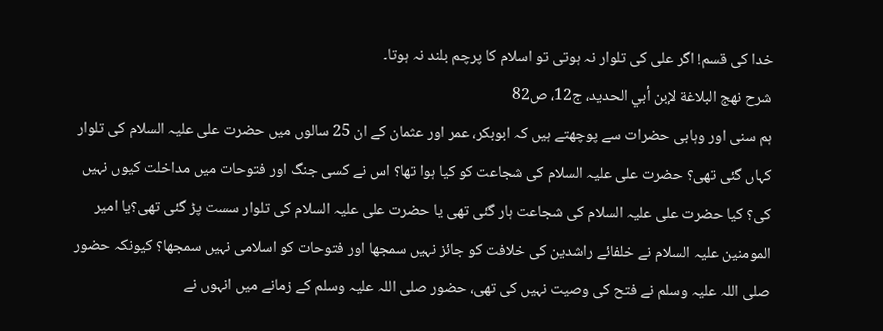خدا کی قسم! اگر علی کی تلوار نہ ہوتی تو اسلام کا پرچم بلند نہ ہوتا۔
شرح نهج البلاغة لإبن أبي الحديد، ج12، ص82
ہم سنی اور وہابی حضرات سے پوچھتے ہیں کہ ابوبکر، عمر اور عثمان کے ان 25 سالوں میں حضرت علی علیہ السلام کی تلوار کہاں گئی تھی؟ حضرت علی علیہ السلام کی شجاعت کو کیا ہوا تھا؟ اس نے کسی جنگ اور فتوحات میں مداخلت کیوں نہیں کی؟ کیا حضرت علی علیہ السلام کی شجاعت ہار گئی تھی یا حضرت علی علیہ السلام کی تلوار سست پڑ گئی تھی؟یا امیر المومنین علیہ السلام نے خلفائے راشدین کی خلافت کو جائز نہیں سمجھا اور فتوحات کو اسلامی نہیں سمجھا؟ کیونکہ حضور صلی اللہ علیہ وسلم نے فتح کی وصیت نہیں کی تھی، حضور صلی اللہ علیہ وسلم کے زمانے میں انہوں نے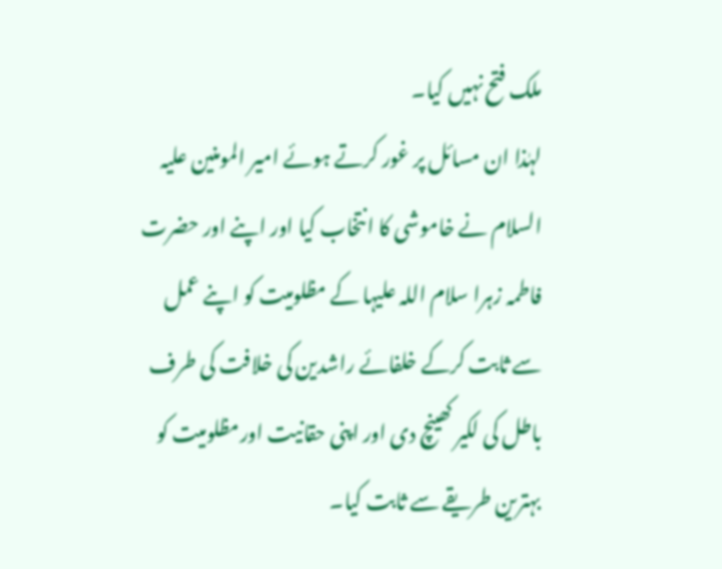ملک فتح نہیں کیا۔
لہٰذا ان مسائل پر غور کرتے ہوئے امیر المومنین علیہ السلام نے خاموشی کا انتخاب کیا اور اپنے اور حضرت فاطمہ زہرا سلام اللہ علیہا کے مظلومیت کو اپنے عمل سے ثابت کرکے خلفائے راشدین کی خلافت کی طرف باطل کی لکیر کھینچ دی اور اپنی حقانیت اورمظلومیت کو بہترین طریقے سے ثابت کیا۔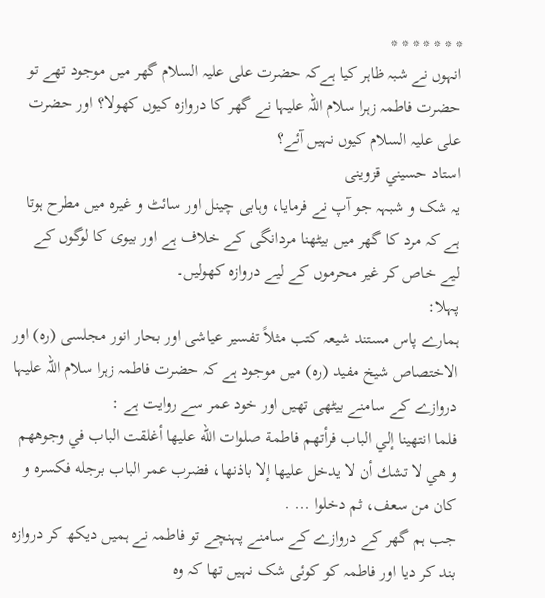* * * * * * *
انہوں نے شبہ ظاہر کیا ہےکہ حضرت علی علیہ السلام گھر میں موجود تھے تو حضرت فاطمہ زہرا سلام اللہ علیہا نے گھر کا دروازہ کیوں کھولا؟ اور حضرت علی علیہ السلام کیوں نہیں آئے؟
استاد حسيني قزوينی
یہ شک و شبہہ جو آپ نے فرمایا، وہابی چینل اور سائٹ و غیرہ میں مطرح ہوتا ہے کہ مرد کا گھر میں بیٹھنا مردانگی کے خلاف ہے اور بیوی کا لوگوں کے لیے خاص کر غیر محرموں کے لیے دروازہ کھولیں۔
پہلا:
ہمارے پاس مستند شیعہ کتب مثلاً تفسیر عیاشی اور بحار انور مجلسی (رہ) اور الاختصاص شیخ مفید (رہ) میں موجود ہے کہ حضرت فاطمہ زہرا سلام اللہ علیہا دروازے کے سامنے بیٹھی تھیں اور خود عمر سے روایت ہے :
فلما انتهينا إلي الباب فرأتهم فاطمة صلوات الله عليها أغلقت الباب في وجوههم و هي لا تشك أن لا يدخل عليها إلا باذنها، فضرب عمر الباب برجله فكسره و كان من سعف، ثم دخلوا ... .
جب ہم گھر کے دروازے کے سامنے پہنچے تو فاطمہ نے ہمیں دیکھ کر دروازہ بند کر دیا اور فاطمہ کو کوئی شک نہیں تھا کہ وہ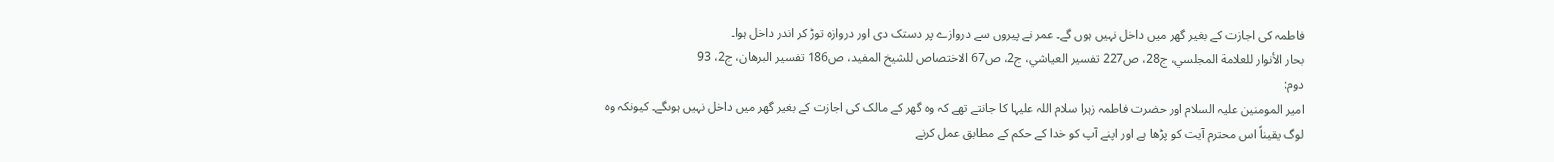فاطمہ کی اجازت کے بغیر گھر میں داخل نہیں ہوں گے۔ عمر نے پیروں سے دروازے پر دستک دی اور دروازہ توڑ کر اندر داخل ہوا۔
بحار الأنوار للعلامة المجلسي، ج28، ص227 تفسير العياشي، ج2، ص67 الاختصاص للشيخ المفيد، ص186 تفسير البرهان، ج2، 93
دوم:
امیر المومنین علیہ السلام اور حضرت فاطمہ زہرا سلام اللہ علیہا کا جانتے تھے کہ وہ گھر کے مالک کی اجازت کے بغیر گھر میں داخل نہیں ہوںگے۔ کیونکہ وہ لوگ یقیناً اس محترم آیت کو پڑھا ہے اور اپنے آپ کو خدا کے حکم کے مطابق عمل کرنے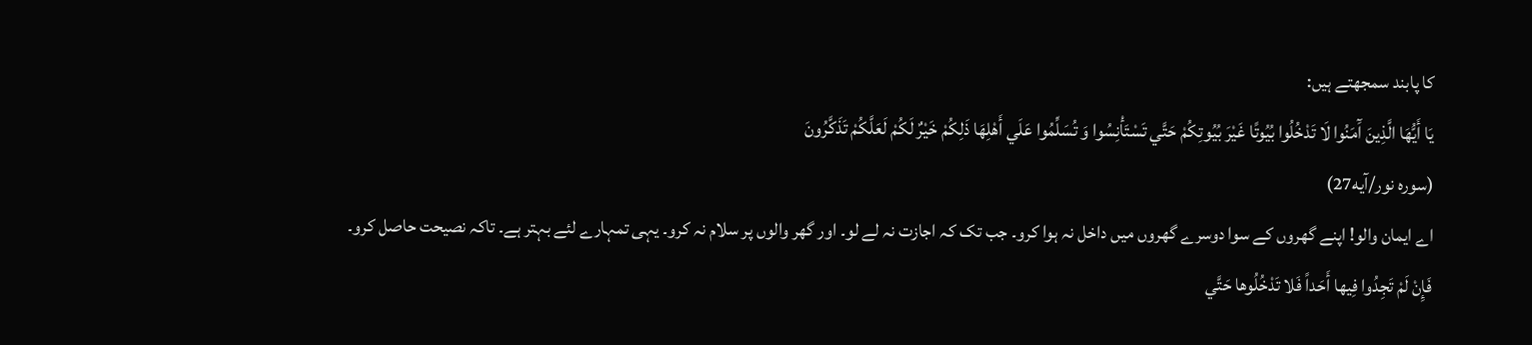کا پابند سمجھتے ہیں:
يَا أَيُّهَا الَّذِينَ آَمَنُوا لَا تَدْخُلُوا بُيُوتًا غَيْرَ بُيُوتِكُمْ حَتَّي تَسْتَأْنِسُوا وَ تُسَلِّمُوا عَلَي أَهْلِهَا ذَلِكُمْ خَيْرٌ لَكُمْ لَعَلَّكُمْ تَذَكَّرُونَ
(سوره نور/آيه27)
اے ایمان والو! اپنے گھروں کے سوا دوسرے گھروں میں داخل نہ ہوا کرو۔ جب تک کہ اجازت نہ لے لو۔ اور گھر والوں پر سلام نہ کرو۔ یہی تمہارے لئے بہتر ہے۔ تاکہ نصیحت حاصل کرو۔
فَإِنْ لَمْ تَجِدُوا فِيها أَحَداً فَلا تَدْخُلُوها حَتَّي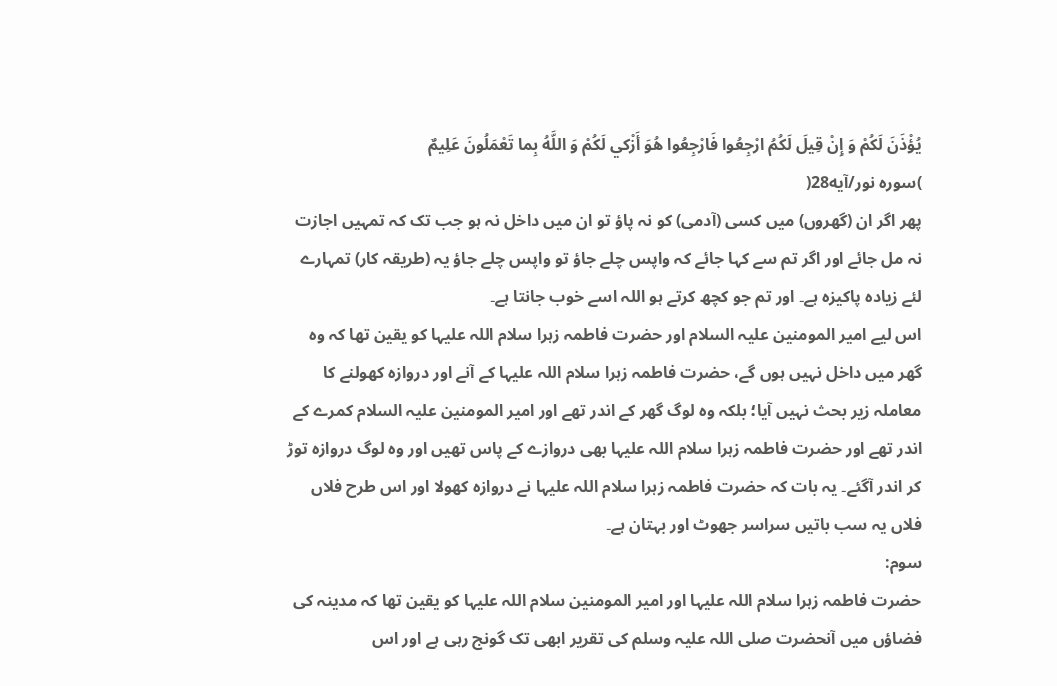يُؤْذَنَ لَكُمْ وَ إِنْ قِيلَ لَكُمُ ارْجِعُوا فَارْجِعُوا هُوَ أَزْكي لَكُمْ وَ اللَّهُ بِما تَعْمَلُونَ عَلِيمٌ
)سوره نور/آيه28(
پھر اگر ان (گھروں) میں کسی (آدمی) کو نہ پاؤ تو ان میں داخل نہ ہو جب تک کہ تمہیں اجازت نہ مل جائے اور اگر تم سے کہا جائے کہ واپس چلے جاؤ تو واپس چلے جاؤ یہ (طریقہ کار) تمہارے لئے زیادہ پاکیزہ ہے۔ اور تم جو کچھ کرتے ہو اللہ اسے خوب جانتا ہے۔
اس لیے امیر المومنین علیہ السلام اور حضرت فاطمہ زہرا سلام اللہ علیہا کو یقین تھا کہ وہ گھر میں داخل نہیں ہوں گے، حضرت فاطمہ زہرا سلام اللہ علیہا کے آنے اور دروازہ کھولنے کا معاملہ زیر بحث نہیں آیا؛ بلکہ وہ لوگ گھر کے اندر تھے اور امیر المومنین علیہ السلام کمرے کے اندر تھے اور حضرت فاطمہ زہرا سلام اللہ علیہا بھی دروازے کے پاس تھیں اور وہ لوگ دروازہ توڑ کر اندر آگئے۔ یہ بات کہ حضرت فاطمہ زہرا سلام اللہ علیہا نے دروازہ کھولا اور اس طرح فلاں فلاں یہ سب باتیں سراسر جھوٹ اور بہتان ہے۔
سوم:
حضرت فاطمہ زہرا سلام اللہ علیہا اور امیر المومنین سلام اللہ علیہا کو یقین تھا کہ مدینہ کی فضاؤں میں آنحضرت صلی اللہ علیہ وسلم کی تقریر ابھی تک گونج رہی ہے اور اس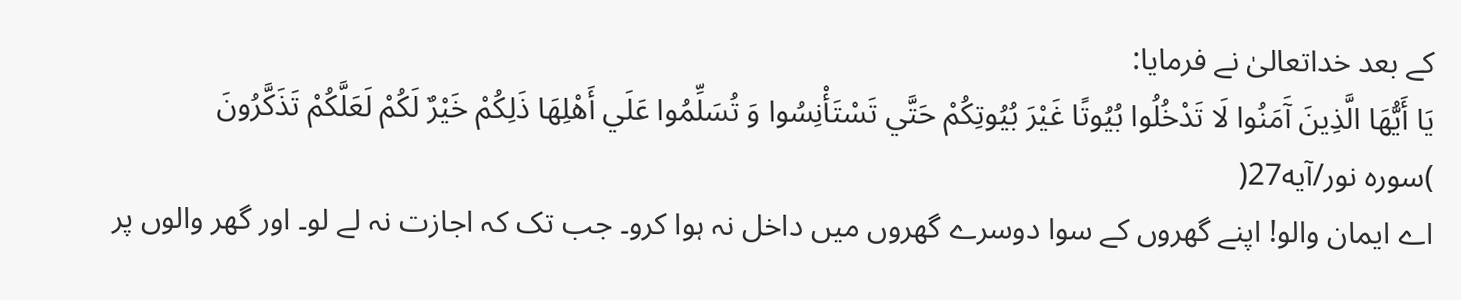کے بعد خداتعالیٰ نے فرمایا:
يَا أَيُّهَا الَّذِينَ آَمَنُوا لَا تَدْخُلُوا بُيُوتًا غَيْرَ بُيُوتِكُمْ حَتَّي تَسْتَأْنِسُوا وَ تُسَلِّمُوا عَلَي أَهْلِهَا ذَلِكُمْ خَيْرٌ لَكُمْ لَعَلَّكُمْ تَذَكَّرُونَ
)سوره نور/آيه27(
اے ایمان والو! اپنے گھروں کے سوا دوسرے گھروں میں داخل نہ ہوا کرو۔ جب تک کہ اجازت نہ لے لو۔ اور گھر والوں پر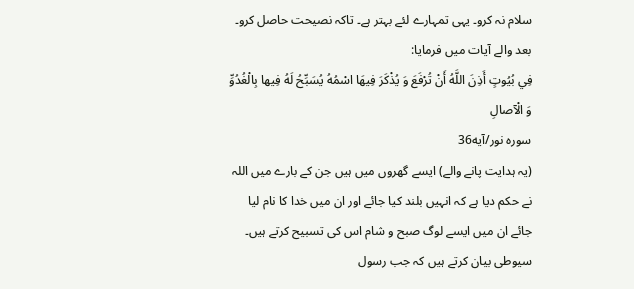سلام نہ کرو۔ یہی تمہارے لئے بہتر ہے۔ تاکہ نصیحت حاصل کرو۔
بعد والے آیات میں فرمایا:
فِي بُيُوتٍ أَذِنَ اللَّهُ أَنْ تُرْفَعَ وَ يُذْكَرَ فِيهَا اسْمُهُ يُسَبِّحُ لَهُ فِيها بِالْغُدُوِّ وَ الْآصالِ
سوره نور/آيه36
(یہ ہدایت پانے والے) ایسے گھروں میں ہیں جن کے بارے میں اللہ نے حکم دیا ہے کہ انہیں بلند کیا جائے اور ان میں خدا کا نام لیا جائے ان میں ایسے لوگ صبح و شام اس کی تسبیح کرتے ہیں۔
سیوطی بیان کرتے ہیں کہ جب رسول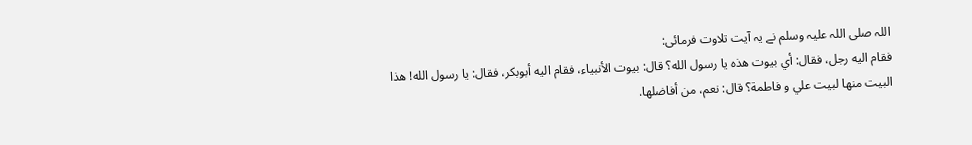اللہ صلی اللہ علیہ وسلم نے یہ آیت تلاوت فرمائی:
فقام اليه رجل، فقال: أي بيوت هذه يا رسول الله؟ قال: بيوت الأنبياء، فقام اليه أبوبكر، فقال: يا رسول الله! هذا البيت منها لبيت علي و فاطمة؟ قال: نعم، من أفاضلها.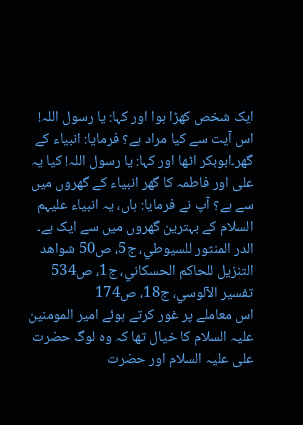ایک شخص کھڑا ہوا اور کہا: یا رسول اللہ! اس آیت سے کیا مراد ہے؟ فرمایا: انبیاء کے گھر۔ابوبکر اٹھا اور کہا: یا رسول اللہ! کیا یہ علی اور فاطمہ کا گھر انبیاء کے گھروں میں سے ہے؟ آپ نے فرمایا: ہاں، یہ انبیاء علیہم السلام کے بہترین گھروں میں سے ایک ہے۔
الدر المنثور للسيوطي، ج5، ص50 شواهد التنزيل للحاكم الحسكاني، ج1، ص534 تفسير الآلوسي، ج18، ص174
اس معاملے پر غور کرتے ہوئے امیر المومنین علیہ السلام کا خیال تھا کہ وہ لوگ حضرت علی علیہ السلام اور حضرت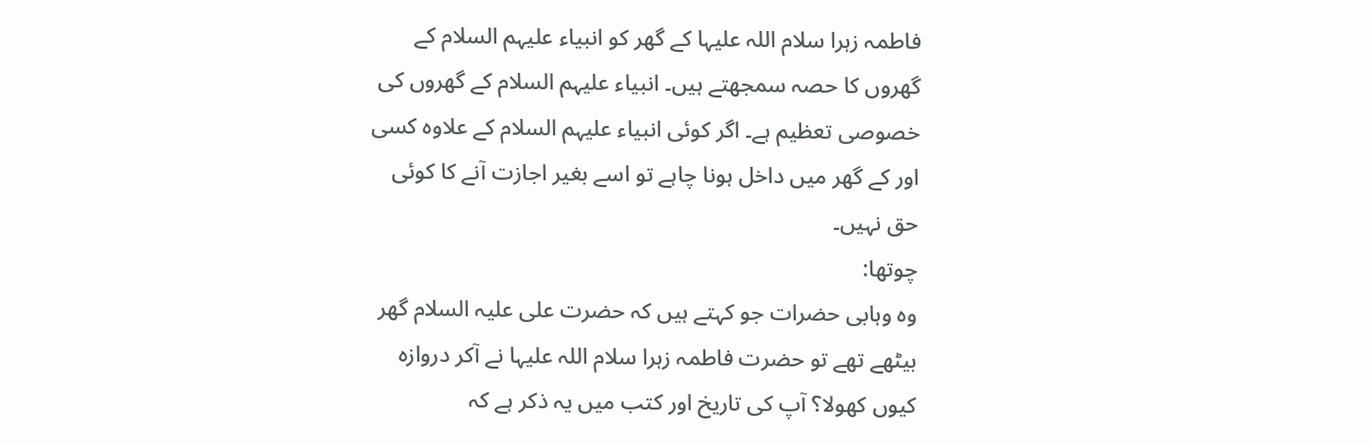فاطمہ زہرا سلام اللہ علیہا کے گھر کو انبیاء علیہم السلام کے گھروں کا حصہ سمجھتے ہیں۔ انبیاء علیہم السلام کے گھروں کی خصوصی تعظیم ہے۔ اگر کوئی انبیاء علیہم السلام کے علاوہ کسی اور کے گھر میں داخل ہونا چاہے تو اسے بغیر اجازت آنے کا کوئی حق نہیں۔
چوتھا:
وہ وہابی حضرات جو کہتے ہیں کہ حضرت علی علیہ السلام گھر بیٹھے تھے تو حضرت فاطمہ زہرا سلام اللہ علیہا نے آکر دروازہ کیوں کھولا؟ آپ کی تاریخ اور کتب میں یہ ذکر ہے کہ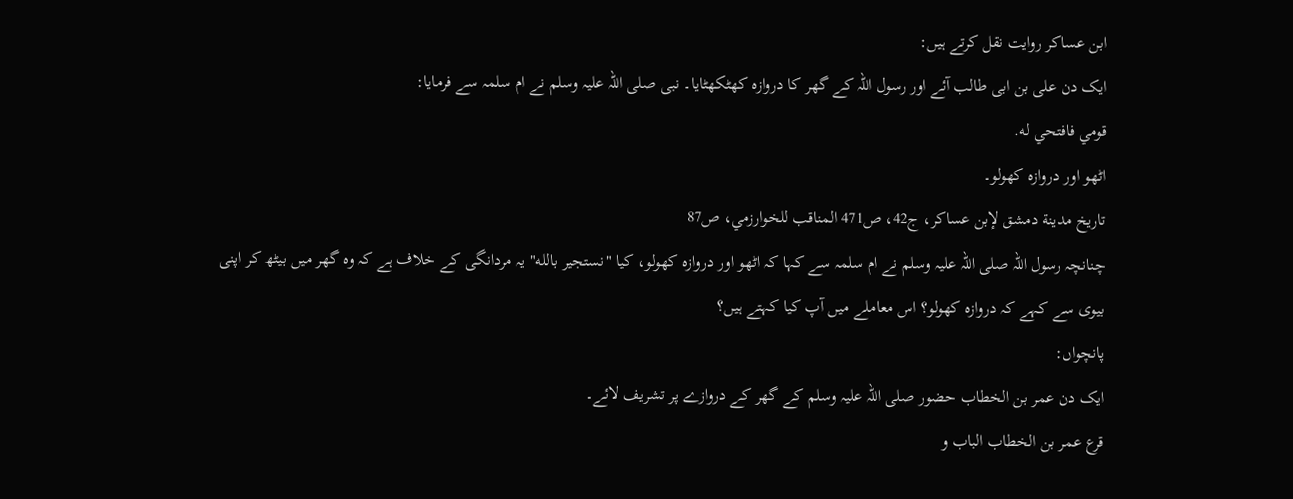ابن عساکر روایت نقل کرتے ہیں:
ایک دن علی بن ابی طالب آئے اور رسول اللہ کے گھر کا دروازہ کھٹکھٹایا۔ نبی صلی اللہ علیہ وسلم نے ام سلمہ سے فرمایا:
قومي فافتحي له.
اٹھو اور دروازہ کھولو۔
تاريخ مدينة دمشق لإبن عساكر، ج42، ص471 المناقب للخوارزمي، ص87
چنانچہ رسول اللہ صلی اللہ علیہ وسلم نے ام سلمہ سے کہا کہ اٹھو اور دروازہ کھولو، کیا "نستجير بالله" یہ مردانگی کے خلاف ہے کہ وہ گھر میں بیٹھ کر اپنی بیوی سے کہے کہ دروازہ کھولو؟ اس معاملے میں آپ کیا کہتے ہیں؟
پانچواں:
ایک دن عمر بن الخطاب حضور صلی اللہ علیہ وسلم کے گھر کے دروازے پر تشریف لائے۔
قرع عمر بن الخطاب الباب و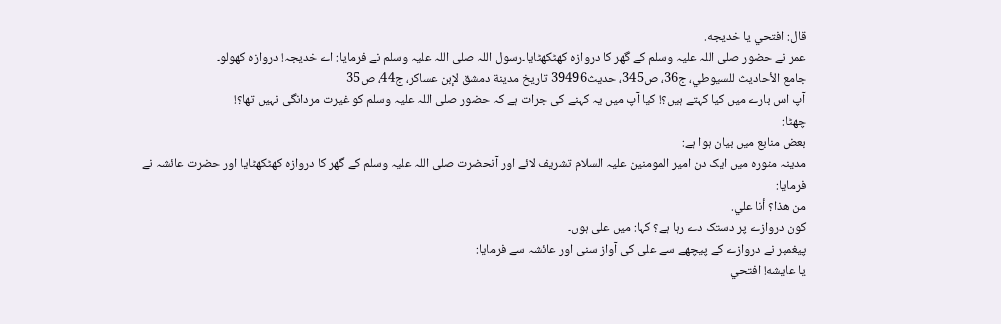قال: افتحي يا خديجه.
عمر نے حضور صلی اللہ علیہ وسلم کے گھر کا دروازہ کھٹکھٹایا۔رسول اللہ صلی اللہ علیہ وسلم نے فرمایا: اے خدیجہ! دروازہ کھولو۔
جامع الأحاديث للسيوطي، ج36، ص345، حديث39496 تاريخ مدينة دمشق لإبن عساكر، ج44، ص35
آپ اس بارے میں کیا کہتے ہیں؟! کیا آپ میں یہ کہنے کی جرات ہے کہ حضور صلی اللہ علیہ وسلم کو غيرت مردانگی نہیں تھا؟!
چھٹا:
بعض منابع میں بیان ہوا ہے:
مدینہ منورہ میں ایک دن امیر المومنین علیہ السلام تشریف لائے اور آنحضرت صلی اللہ علیہ وسلم کے گھر کا دروازہ کھٹکھٹایا اور حضرت عائشہ نے فرمایا:
من هذا؟ أنا علي.
کون دروازے پر دستک دے رہا ہے؟ کہا: میں علی ہوں۔
پیغمبر نے دروازے کے پیچھے سے علی کی آواز سنی اور عائشہ سے فرمایا:
يا عايشه! افتحي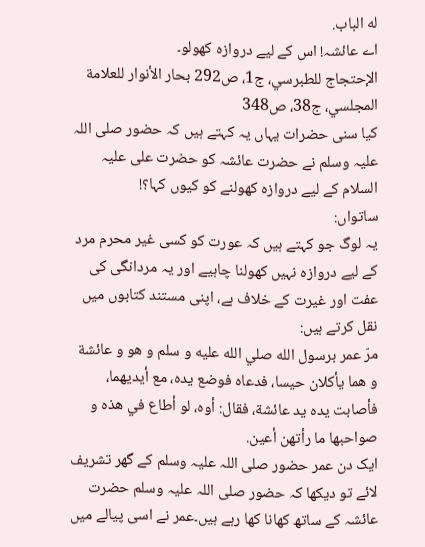له الباب.
اے عائشہ! اس کے لیے دروازہ کھولو۔
الإحتجاج للطبرسي، ج1، ص292 بحار الأنوار للعلامة المجلسي، ج38، ص348
کیا سنی حضرات یہاں یہ کہتے ہیں کہ حضور صلی اللہ علیہ وسلم نے حضرت عائشہ کو حضرت علی علیہ السلام کے لیے دروازہ کھولنے کو کیوں کہا؟!
ساتواں:
یہ لوگ جو کہتے ہیں کہ عورت کو کسی غیر محرم مرد کے لیے دروازہ نہیں کھولنا چاہیے اور یہ مردانگی کی عفت اور غیرت کے خلاف ہے، اپنی مستند کتابوں میں نقل کرتے ہیں:
مرّ عمر برسول الله صلي الله عليه و سلم و هو و عائشة و هما يأكلان حيسا، فدعاه فوضع يده، مع أيديهما، فأصابت يده يد عائشة، فقال: أوه، لو أطاع في هذه و صواحبها ما رأتهن أعين.
ایک دن عمر حضور صلی اللہ علیہ وسلم کے گھر تشریف لائے تو دیکھا کہ حضور صلی اللہ علیہ وسلم حضرت عائشہ کے ساتھ کھانا کھا رہے ہیں۔عمر نے اسی پیالے میں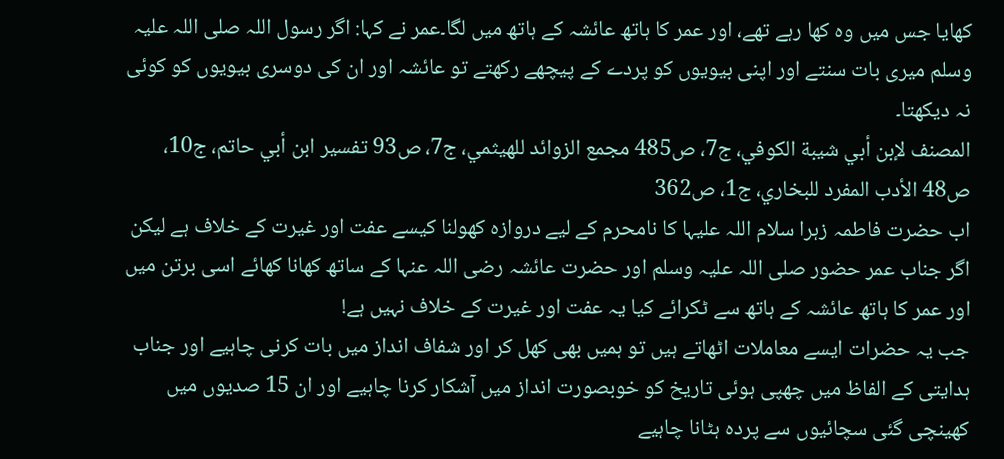کھایا جس میں وہ کھا رہے تھے، اور عمر کا ہاتھ عائشہ کے ہاتھ میں لگا۔عمر نے کہا: اگر رسول اللہ صلی اللہ علیہ وسلم میری بات سنتے اور اپنی بیویوں کو پردے کے پیچھے رکھتے تو عائشہ اور ان کی دوسری بیویوں کو کوئی نہ دیکھتا۔
المصنف لإبن أبي شيبة الكوفي، ج7، ص485 مجمع الزوائد للهيثمي، ج7، ص93 تفسير ابن أبي حاتم، ج10، ص48 الأدب المفرد للبخاري، ج1، ص362
اب حضرت فاطمہ زہرا سلام اللہ علیہا کا نامحرم کے لیے دروازہ کھولنا کیسے عفت اور غیرت کے خلاف ہے لیکن اگر جناب عمر حضور صلی اللہ علیہ وسلم اور حضرت عائشہ رضی اللہ عنہا کے ساتھ کھانا کھائے اسی برتن میں اور عمر کا ہاتھ عائشہ کے ہاتھ سے ٹکرائے کیا یہ عفت اور غیرت کے خلاف نہیں ہے!
جب یہ حضرات ایسے معاملات اٹھاتے ہیں تو ہمیں بھی کھل کر اور شفاف انداز میں بات کرنی چاہیے اور جناب ہدایتی کے الفاظ میں چھپی ہوئی تاریخ کو خوبصورت انداز میں آشکار کرنا چاہیے اور ان 15 صدیوں میں کھینچی گئی سچائیوں سے پردہ ہٹانا چاہیے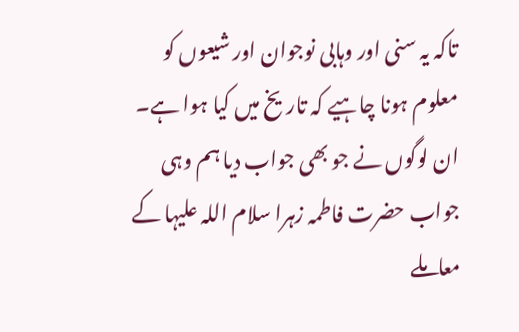تاکہ یہ سنی اور وہابی نوجوان اور شیعوں کو معلوم ہونا چاہیے کہ تاریخ میں کیا ہوا ہے۔
ان لوگوں نے جو بھی جواب دیا ہم وہی جواب حضرت فاطمہ زہرا سلام اللہ علیہا کے معاملے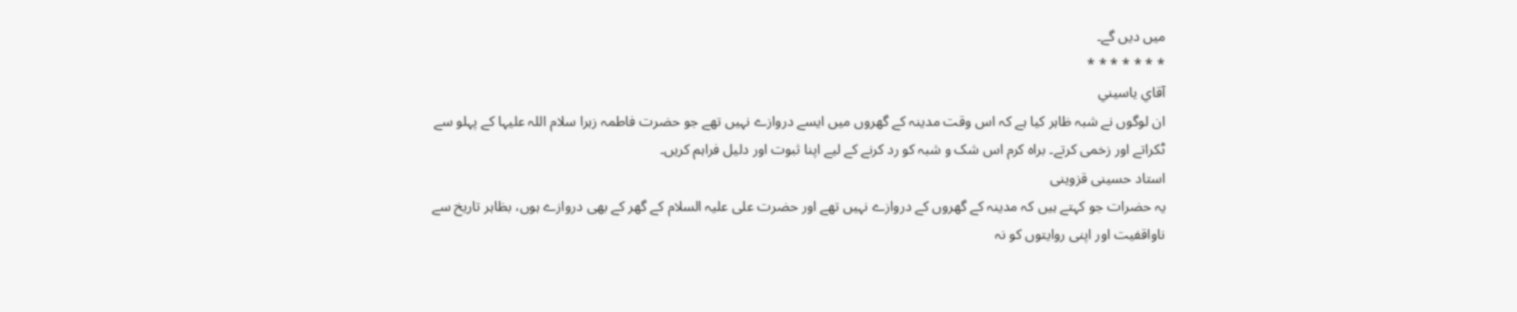میں دیں گے۔
* * * * * * *
آقاي ياسيني
ان لوگوں نے شبہ ظاہر کیا ہے کہ اس وقت مدینہ کے گھروں میں ایسے دروازے نہیں تھے جو حضرت فاطمہ زہرا سلام اللہ علیہا کے پہلو سے ٹکراتے اور زخمی کرتے۔ براہ کرم اس شک و شبہ کو رد کرنے کے لیے اپنا ثبوت اور دليل فراہم کریں۔
استاد حسینی قزوینی
یہ حضرات جو کہتے ہیں کہ مدینہ کے گھروں کے دروازے نہیں تھے اور حضرت علی علیہ السلام کے گھر کے بھی دروازے ہوں، بظاہر تاریخ سے ناواقفیت اور اپنی روایتوں کو نہ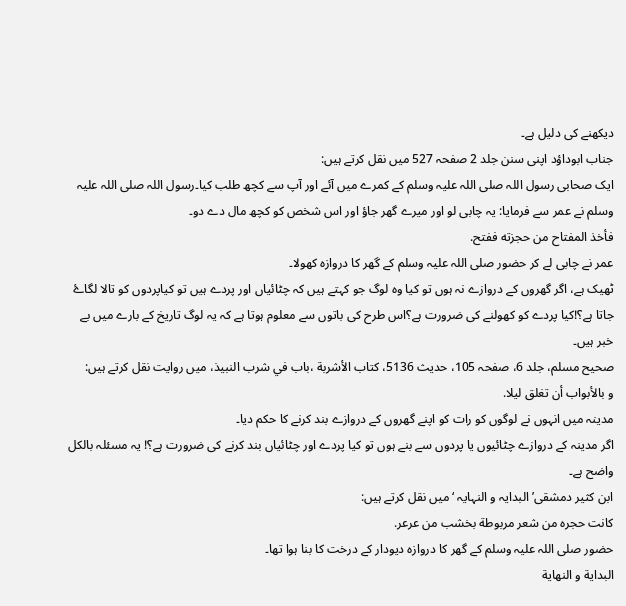دیکھنے کی دلیل ہے۔
جناب ابوداؤد اپنی سنن جلد 2 صفحہ 527 میں نقل کرتے ہیں:
ایک صحابی رسول اللہ صلی اللہ علیہ وسلم کے کمرے میں آئے اور آپ سے کچھ طلب کیا۔رسول اللہ صلی اللہ علیہ وسلم نے عمر سے فرمایا: یہ چابی لو اور میرے گھر جاؤ اور اس شخص کو کچھ مال دے دو۔
فأخذ المفتاح من حجزته ففتح.
عمر نے چابی لے کر حضور صلی اللہ علیہ وسلم کے گھر کا دروازہ کھولا۔
ٹھیک ہے، اگر گھروں کے دروازے نہ ہوں تو کیا وہ لوگ جو کہتے ہیں کہ چٹائیاں اور پردے ہیں تو کیاپردوں کو تالا لگاۓ جاتا ہے؟!کیا پردے کو کھولنے کی ضرورت ہے؟اس طرح کی باتوں سے معلوم ہوتا ہے کہ یہ لوگ تاریخ کے بارے میں بے خبر ہیں۔
صحیح مسلم، جلد 6، صفحہ 105، حدیث 5136، كتاب الأشربة ،باب في شرب النبيذ، میں روایت نقل کرتے ہیں:
و بالأبواب أن تغلق ليلا.
مدینہ میں انہوں نے لوگوں کو رات کو اپنے گھروں کے دروازے بند کرنے کا حکم دیا۔
اگر مدینہ کے دروازے چٹائیوں یا پردوں سے بنے ہوں تو کیا پردے اور چٹائیاں بند کرنے کی ضرورت ہے؟! یہ مسئلہ بالکل واضح ہے۔
ابن کثیر دمشقی’ البدایہ و النہایہ ‘میں نقل کرتے ہیں:
كانت حجره من شعر مربوطة بخشب من عرعر.
حضور صلی اللہ علیہ وسلم کے گھر کا دروازہ دیودار کے درخت کا بنا ہوا تھا۔
البداية و النهاية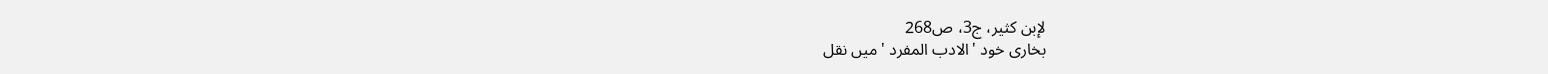لإبن كثير، ج3، ص268
بخاری خود 'الادب المفرد ' میں نقل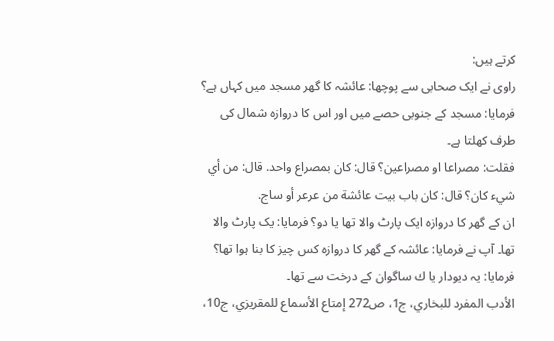کرتے ہیں:
راوی نے ایک صحابی سے پوچھا: عائشہ کا گھر مسجد میں کہاں ہے؟ فرمایا: مسجد کے جنوبی حصے میں اور اس کا دروازہ شمال کی طرف کھلتا ہے۔
فقلت: مصراعا او مصراعين؟ قال: كان بمصراع واحد. قال: من أي شيء كان؟ قال: كان باب بيت عائشة من عرعر أو ساج.
ان کے گھر کا دروازہ ایک پارٹ والا تھا یا دو؟ فرمایا: یک پارٹ والا تھا۔ آپ نے فرمایا: عائشہ کے گھر کا دروازہ کس چیز کا بنا ہوا تھا؟ فرمایا: یہ دیودار یا ك ساگوان کے درخت سے تھا۔
الأدب المفرد للبخاري، ج1، ص272 إمتاع الأسماع للمقريزي، ج10،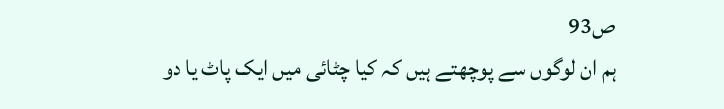ص93
ہم ان لوگوں سے پوچھتے ہیں کہ کیا چٹائی میں ایک پاٹ یا دو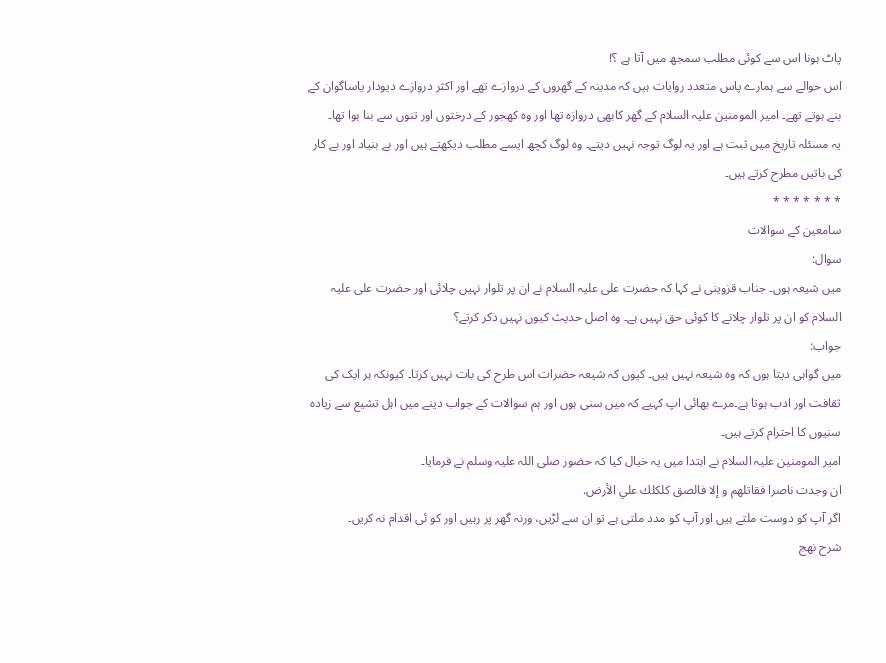پاٹ ہونا اس سے کوئی مطلب سمجھ میں آتا ہے ؟!
اس حوالے سے ہمارے پاس متعدد روایات ہیں کہ مدینہ کے گھروں کے دروازے تھے اور اکثر دروازے دیودار یاساگوان کے بنے ہوتے تھے۔ امیر المومنین علیہ السلام کے گھر کابھی دروازہ تھا اور وہ کھجور کے درختوں اور تنوں سے بنا ہوا تھا۔
یہ مسئلہ تاریخ میں ثبت ہے اور یہ لوگ توجہ نہیں دیتے۔ وہ لوگ کچھ ایسے مطلب دیکھتے ہیں اور بے بنیاد اور بے کار کی باتیں مطرح کرتے ہیں۔
* * * * * * *
سامعین کے سوالات
سوال:
میں شیعہ ہوں۔ جناب قزوینی نے کہا کہ حضرت علی علیہ السلام نے ان پر تلوار نہیں چلائی اور حضرت علی علیہ السلام کو ان پر تلوار چلانے کا کوئی حق نہیں ہے۔ وہ اصل حدیث کیوں نہیں ذکر کرتے؟
جواب:
میں گواہی دیتا ہوں کہ وہ شیعہ نہیں ہیں۔ کیوں کہ شیعہ حضرات اس طرح کی بات نہیں کرتا۔ کیونکہ ہر ایک کی ثقافت اور ادب ہوتا ہے۔مرے بھائی اپ کہیے کہ میں سنی ہوں اور ہم سوالات کے جواب دینے میں اہل تشیع سے زیادہ سنیوں کا احترام کرتے ہیں۔
امیر المومنین علیہ السلام نے ابتدا میں یہ خیال کیا کہ حضور صلی اللہ علیہ وسلم نے فرمایا۔
ان وجدت ناصرا فقاتلهم و إلا فالصق كلكلك علي الأرض.
اگر آپ کو دوست ملتے ہیں اور آپ کو مدد ملتی ہے تو ان سے لڑیں، ورنہ گھر پر رہیں اور کو ئی اقدام نہ کریں۔
شرح نهج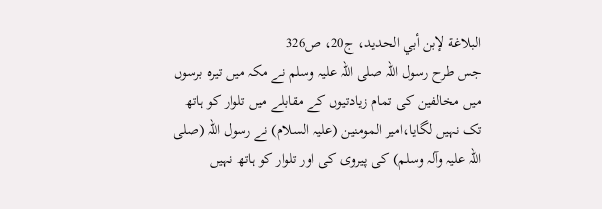البلاغة لإبن أبي الحديد، ج20، ص326
جس طرح رسول اللہ صلی اللہ علیہ وسلم نے مکہ میں تیرہ برسوں میں مخالفین کی تمام زیادتیوں کے مقابلے میں تلوار کو ہاتھ تک نہیں لگایا،امیر المومنین (علیہ السلام) نے رسول اللہ (صلی اللہ علیہ وآلہ وسلم) کی پیروی کی اور تلوار کو ہاتھ نہیں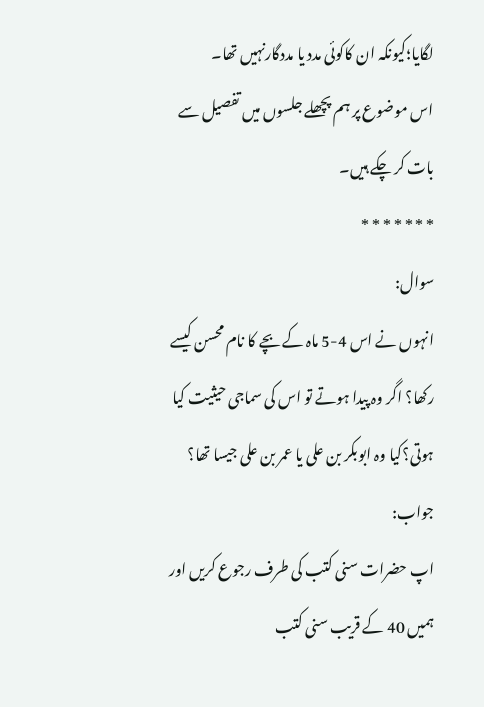لگایا؛کیونکہ ان کاکوئی مدد یا مددگارنہیں تھا۔
اس موضوع پر ہم پچھلے جلسوں میں تفصیل سے بات کر چکے ہیں۔
* * * * * * *
سوال:
انہوں نے اس 4-5 ماہ کے بچے کا نام محسن کیسے رکھا؟ اگر وہ پیدا ہوتے تو اس کی سماجی حیثیت کیا ہوتی؟کیا وہ ابوبکر بن علی یا عمر بن علی جیسا تھا؟
جواب:
اپ حضرات سنی کتب کی طرف رجوع کریں اور ہمیں 40 کے قریب سنی کتب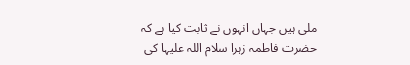ملی ہیں جہاں انہوں نے ثابت کیا ہے کہ حضرت فاطمہ زہرا سلام اللہ علیہا کی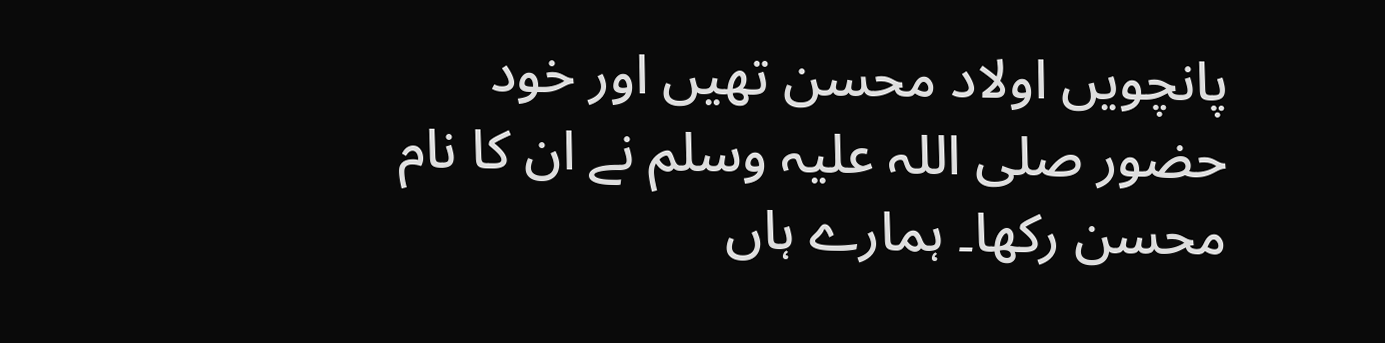پانچویں اولاد محسن تھیں اور خود حضور صلی اللہ علیہ وسلم نے ان کا نام محسن رکھا۔ ہمارے ہاں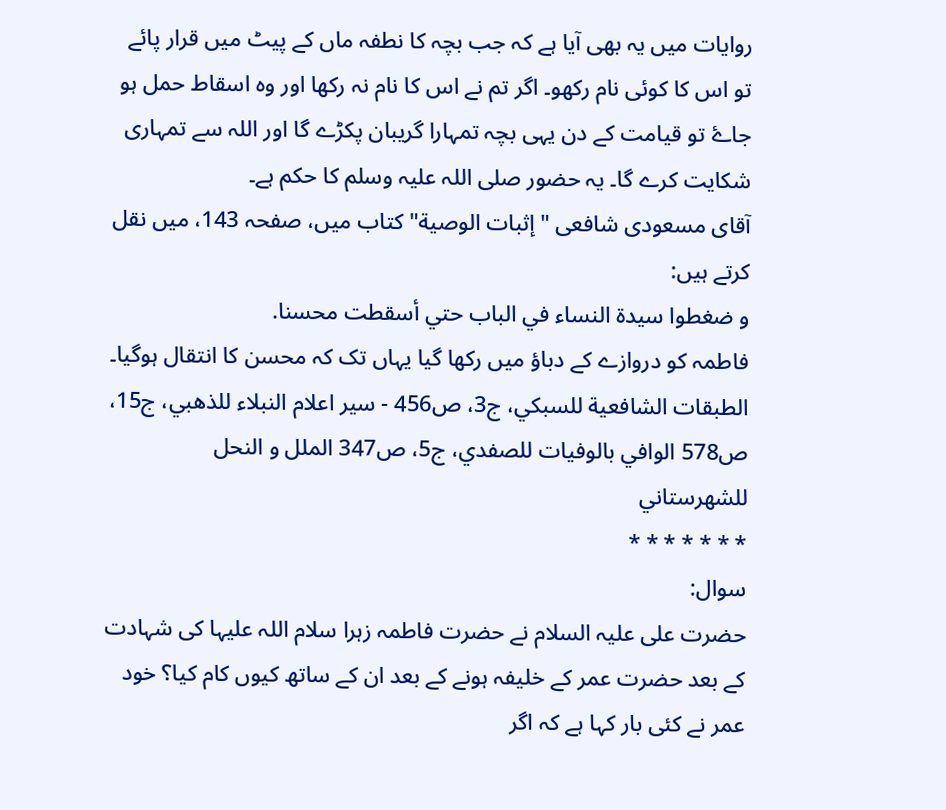روایات میں یہ بھی آیا ہے کہ جب بچہ کا نطفہ ماں کے پیٹ میں قرار پائے تو اس کا کوئی نام رکھو۔ اگر تم نے اس کا نام نہ رکھا اور وہ اسقاط حمل ہو جاۓ تو قیامت کے دن یہی بچہ تمہارا گریبان پکڑے گا اور اللہ سے تمہاری شکایت کرے گا۔ یہ حضور صلی اللہ علیہ وسلم کا حکم ہے۔
آقای مسعودی شافعی "إثبات الوصية" کتاب میں، صفحہ 143، میں نقل کرتے ہیں:
و ضغطوا سيدة النساء في الباب حتي أسقطت محسنا.
فاطمہ کو دروازے کے دباؤ میں رکھا گیا یہاں تک کہ محسن کا انتقال ہوگیا۔
الطبقات الشافعية للسبكي، ج3، ص456 - سير اعلام النبلاء للذهبي، ج15، ص578 الوافي بالوفيات للصفدي، ج5، ص347 الملل و النحل للشهرستاني
* * * * * * *
سوال:
حضرت علی علیہ السلام نے حضرت فاطمہ زہرا سلام اللہ علیہا کی شہادت کے بعد حضرت عمر کے خلیفہ ہونے کے بعد ان کے ساتھ کیوں کام کیا؟ خود عمر نے کئی بار کہا ہے کہ اگر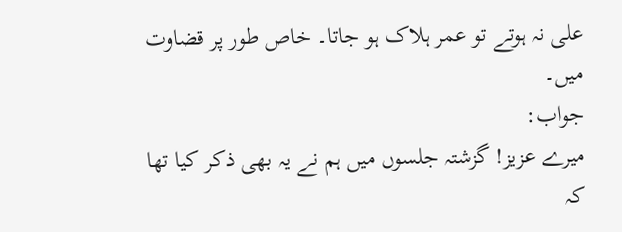علی نہ ہوتے تو عمر ہلاک ہو جاتا۔ خاص طور پر قضاوت میں۔
جواب:
میرے عزيز! گزشتہ جلسوں میں ہم نے یہ بھی ذکر کیا تھا کہ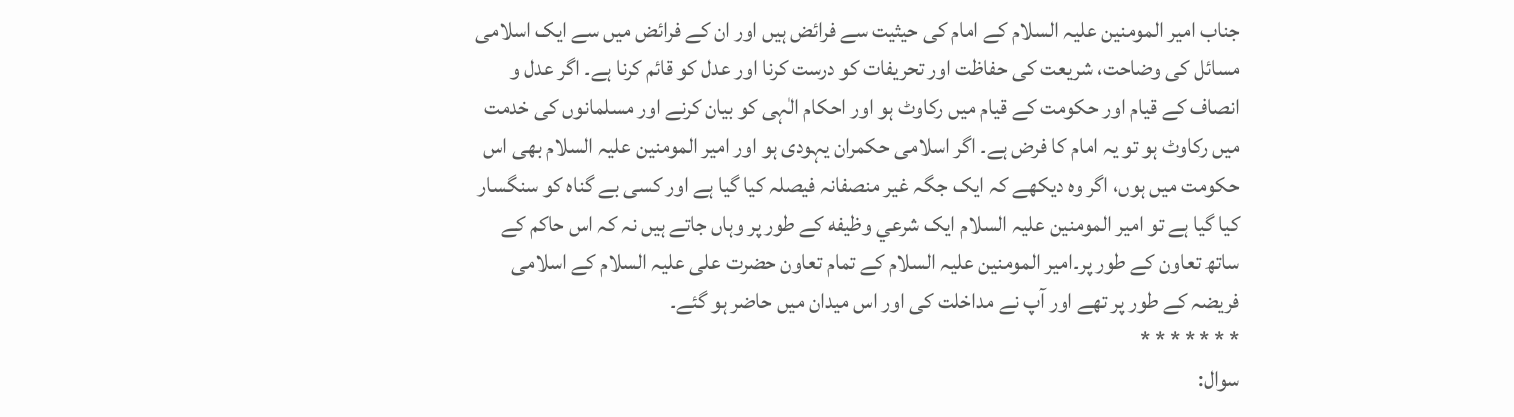جناب امیر المومنین علیہ السلام کے امام کی حیثیت سے فرائض ہیں اور ان کے فرائض میں سے ایک اسلامی مسائل کی وضاحت، شریعت کی حفاظت اور تحریفات کو درست کرنا اور عدل کو قائم کرنا ہے۔ اگر عدل و انصاف کے قیام اور حکومت کے قیام میں رکاوٹ ہو اور احکام الٰہی کو بیان کرنے اور مسلمانوں کی خدمت میں رکاوٹ ہو تو یہ امام کا فرض ہے۔ اگر اسلامی حکمران یہودی ہو اور امیر المومنین علیہ السلام بھی اس حکومت میں ہوں، اگر وہ دیکھے کہ ایک جگہ غیر منصفانہ فیصلہ کیا گیا ہے اور کسی بے گناہ کو سنگسار کیا گیا ہے تو امیر المومنین علیہ السلام ایک شرعي وظيفه کے طور پر وہاں جاتے ہیں نہ کہ اس حاکم کے ساتھ تعاون کے طور پر۔امیر المومنین علیہ السلام کے تمام تعاون حضرت علی علیہ السلام کے اسلامی فریضہ کے طور پر تھے اور آپ نے مداخلت کی اور اس میدان میں حاضر ہو گئے۔
* * * * * * *
سوال: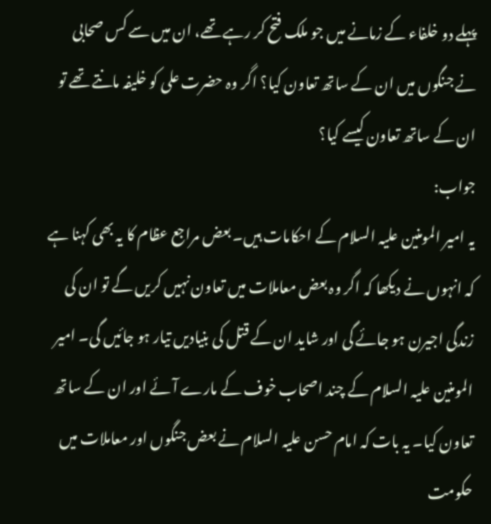پہلے دو خلفاء کے زمانے میں جو ملک فتح کر رہے تھے، ان میں سے کس صحابی نے جنگوں میں ان کے ساتھ تعاون کیا؟ اگر وہ حضرت علی کو خلیفہ مانتے تھے تو ان کے ساتھ تعاون کیسے کیا؟
جواب:
یہ امیر المومنین علیہ السلام کے احکامات ہیں۔ بعض مراجع عظام کا یہ بھی کہنا ہے کہ انہوں نے دیکھا کہ اگر وہ بعض معاملات میں تعاون نہیں کریں گے تو ان کی زندگی اجیرن ہو جائے گی اور شاید ان کے قتل کی بنیادیں تیار ہو جائیں گی۔ امیر المومنین علیہ السلام کے چند اصحاب خوف کے مارے آئے اور ان کے ساتھ تعاون کیا۔ یہ بات کہ امام حسن علیہ السلام نے بعض جنگوں اور معاملات میں حکومت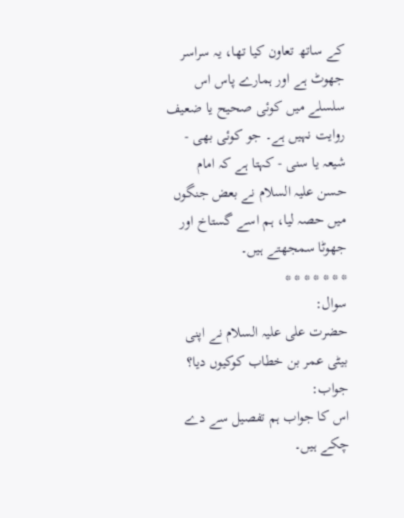کے ساتھ تعاون کیا تھا، یہ سراسر جھوٹ ہے اور ہمارے پاس اس سلسلے میں کوئی صحیح یا ضعیف روایت نہیں ہے۔ جو کوئی بھی - شیعہ یا سنی - کہتا ہے کہ امام حسن علیہ السلام نے بعض جنگوں میں حصہ لیا، ہم اسے گستاخ اور جھوٹا سمجھتے ہیں۔
* * * * * * *
سوال:
حضرت علی علیہ السلام نے اپنی بیٹی عمر بن خطاب کوکیوں دیا؟
جواب:
اس کا جواب ہم تفصیل سے دے چکے ہیں۔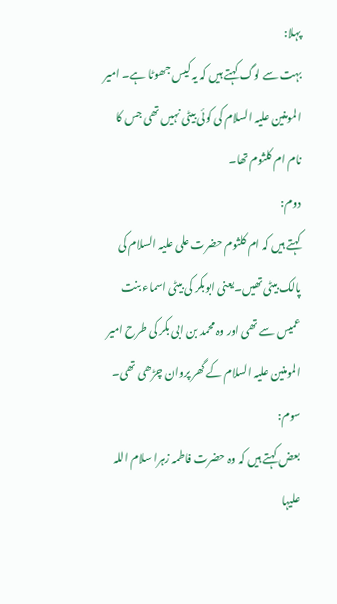پہلا:
بہت سے لوگ کہتے ہیں کہ یہ کیس جھوٹا ہے۔ امیر المومنین علیہ السلام کی کوئی بیٹی نہیں تھی جس کا نام ام کلثوم تھا۔
دوم:
کہتے ہیں کہ ام کلثوم حضرت علی علیہ السلام کی پالک بیٹی تھیں۔یعنی ابوبکر کی بیٹی اسماء بنت عمیس سے تھی اور وہ محمد بن ابی بکر کی طرح امیر المومنین علیہ السلام کے گھر پروان چڑھی تھی۔
سوم:
بعض کہتے ہیں کہ وہ حضرت فاطمہ زہرا سلام اللہ علیہا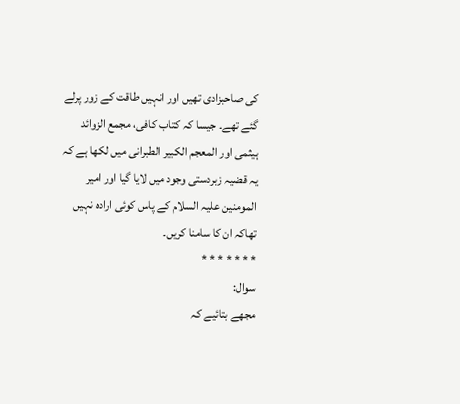کی صاحبزادی تھیں اور انہیں طاقت کے زور پرلے گئے تھے۔ جیسا کہ کتاب کافی، مجمع الزوائد ہیثمی اور المعجم الکبیر الطبرانی میں لکھا ہے کہ یہ قضيہ زبردستی وجود میں لایا گیا اور امیر المومنین علیہ السلام کے پاس کوئی ارادہ نہیں تھاکہ ان کا سامنا کریں۔
* * * * * * *
سوال:
مجھے بتائیے کہ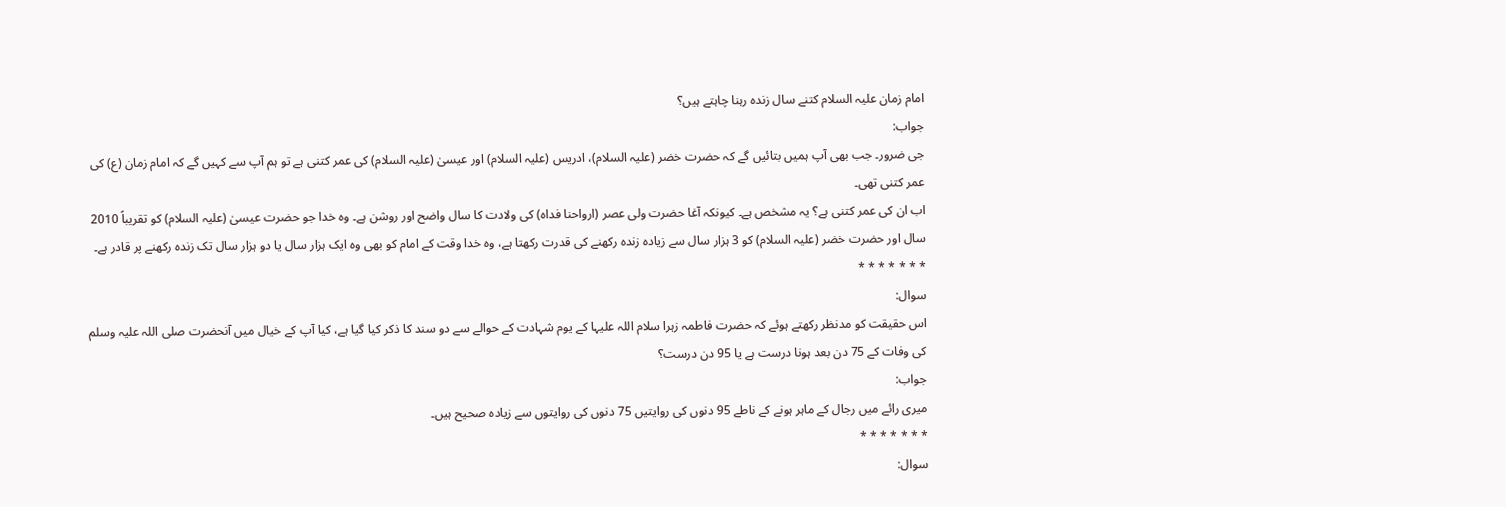امام زمان علیہ السلام کتنے سال زندہ رہنا چاہتے ہیں؟
جواب:
جی ضرور۔ جب بھی آپ ہمیں بتائیں گے کہ حضرت خضر (علیہ السلام)، ادریس (علیہ السلام) اور عیسیٰ (علیہ السلام) کی عمر کتنی ہے تو ہم آپ سے کہیں گے کہ امام زمان (ع) کی عمر کتنی تھی۔
اب ان کی عمر کتنی ہے؟ یہ مشخص ہے۔ کیونکہ آغا حضرت ولی عصر (ارواحنا فداه) کی ولادت کا سال واضح اور روشن ہے۔ وہ خدا جو حضرت عیسیٰ (علیہ السلام) کو تقریباً 2010 سال اور حضرت خضر (علیہ السلام) کو 3 ہزار سال سے زیادہ زندہ رکھنے کی قدرت رکھتا ہے، وہ خدا وقت کے امام کو بھی وہ ایک ہزار سال یا دو ہزار سال تک زندہ رکھنے پر قادر ہے۔
* * * * * * *
سوال:
اس حقیقت کو مدنظر رکھتے ہوئے کہ حضرت فاطمہ زہرا سلام اللہ علیہا کے یوم شہادت کے حوالے سے دو سند کا ذکر کیا گیا ہے، کیا آپ کے خیال میں آنحضرت صلی اللہ علیہ وسلم کی وفات کے 75 دن بعد ہونا درست ہے یا 95 دن درست؟
جواب:
میری رائے میں رجال کے ماہر ہونے کے ناطے 95 دنوں کی روایتیں 75 دنوں کی روایتوں سے زیادہ صحیح ہیں۔
* * * * * * *
سوال: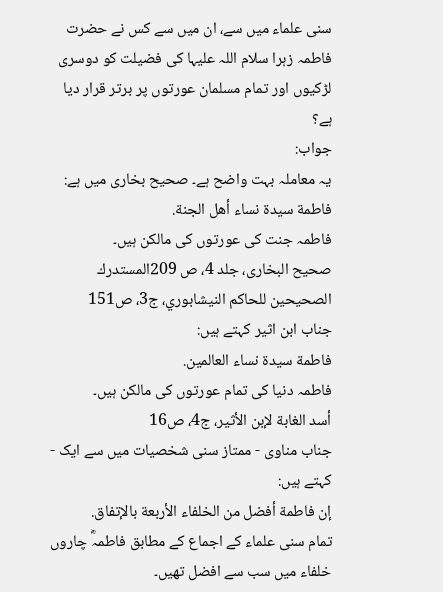سنی علماء میں سے، ان میں سے کس نے حضرت فاطمہ زہرا سلام اللہ علیہا کی فضیلت کو دوسری لڑکیوں اور تمام مسلمان عورتوں پر برتر قرار دیا ہے؟
جواب:
یہ معاملہ بہت واضح ہے۔ صحیح بخاری میں ہے:
فاطمة سيدة نساء أهل الجنة.
فاطمہ جنت کی عورتوں کی مالکن ہیں۔
صحیح البخاری، جلد 4، ص 209المستدرك الصحيحين للحاكم النيشابوري، ج3، ص151
جناب ابن اثیر کہتے ہیں:
فاطمة سيدة نساء العالمين.
فاطمہ دنیا کی تمام عورتوں کی مالکن ہیں۔
أسد الغابة لإبن الأثير، ج4، ص16
جناب مناوی - ممتاز سنی شخصیات میں سے ایک - کہتے ہیں:
إن فاطمة أفضل من الخلفاء الأربعة بالإتفاق.
تمام سنی علماء کے اجماع کے مطابق فاطمہؓ چاروں خلفاء میں سب سے افضل تھیں۔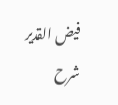فيض القدير شرح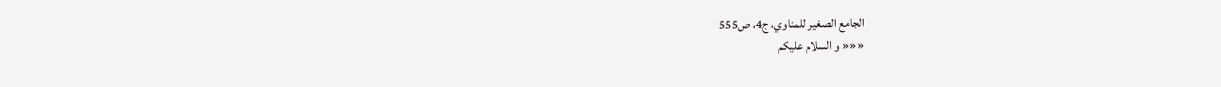الجامع الصغير للمناوي، ج4، ص555
««« و السلام عليكم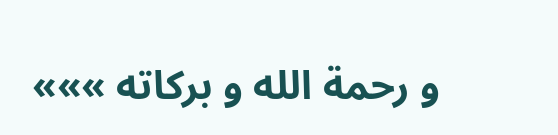و رحمة الله و بركاته »»»